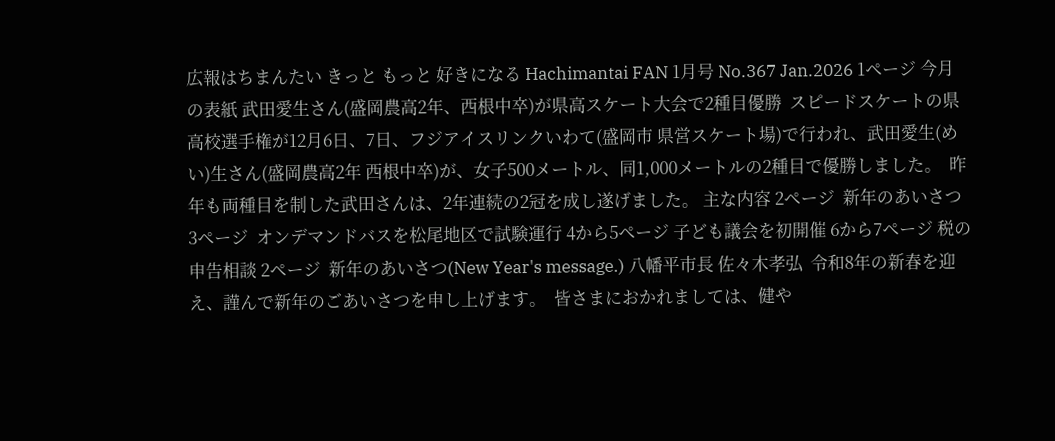広報はちまんたい きっと もっと 好きになる Hachimantai FAN 1月号 No.367 Jan.2026 1ページ 今月の表紙 武田愛生さん(盛岡農高2年、西根中卒)が県高スケート大会で2種目優勝  スピードスケートの県高校選手権が12月6日、7日、フジアイスリンクいわて(盛岡市 県営スケート場)で行われ、武田愛生(めい)生さん(盛岡農高2年 西根中卒)が、女子500メートル、同1,000メートルの2種目で優勝しました。  昨年も両種目を制した武田さんは、2年連続の2冠を成し遂げました。 主な内容 2ページ  新年のあいさつ 3ページ  オンデマンドバスを松尾地区で試験運行 4から5ページ 子ども議会を初開催 6から7ページ 税の申告相談 2ページ  新年のあいさつ(New Year's message.) 八幡平市長 佐々木孝弘  令和8年の新春を迎え、謹んで新年のごあいさつを申し上げます。  皆さまにおかれましては、健や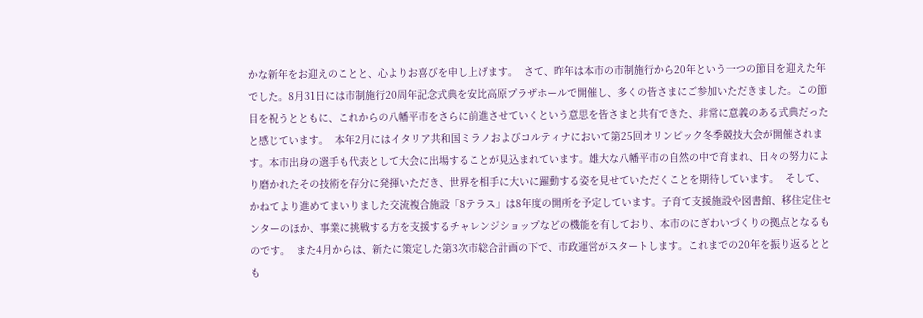かな新年をお迎えのことと、心よりお喜びを申し上げます。  さて、昨年は本市の市制施行から20年という一つの節目を迎えた年でした。8月31日には市制施行20周年記念式典を安比高原プラザホールで開催し、多くの皆さまにご参加いただきました。この節目を祝うとともに、これからの八幡平市をさらに前進させていくという意思を皆さまと共有できた、非常に意義のある式典だったと感じています。  本年2月にはイタリア共和国ミラノおよびコルティナにおいて第25回オリンピック冬季競技大会が開催されます。本市出身の選手も代表として大会に出場することが見込まれています。雄大な八幡平市の自然の中で育まれ、日々の努力により磨かれたその技術を存分に発揮いただき、世界を相手に大いに躍動する姿を見せていただくことを期待しています。  そして、かねてより進めてまいりました交流複合施設「8テラス」は8年度の開所を予定しています。子育て支援施設や図書館、移住定住センターのほか、事業に挑戦する方を支援するチャレンジショップなどの機能を有しており、本市のにぎわいづくりの拠点となるものです。  また4月からは、新たに策定した第3次市総合計画の下で、市政運営がスタートします。これまでの20年を振り返るととも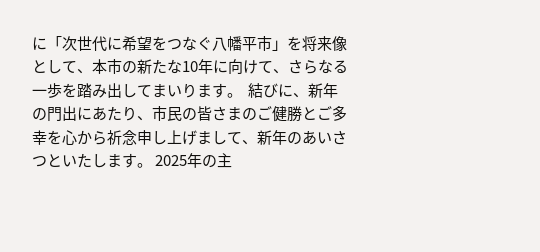に「次世代に希望をつなぐ八幡平市」を将来像として、本市の新たな10年に向けて、さらなる一歩を踏み出してまいります。  結びに、新年の門出にあたり、市民の皆さまのご健勝とご多幸を心から祈念申し上げまして、新年のあいさつといたします。 2025年の主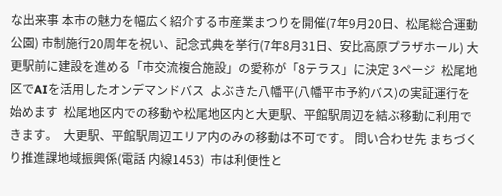な出来事 本市の魅力を幅広く紹介する市産業まつりを開催(7年9月20日、松尾総合運動公園) 市制施行20周年を祝い、記念式典を挙行(7年8月31日、安比高原プラザホール) 大更駅前に建設を進める「市交流複合施設」の愛称が「8テラス」に決定 3ページ  松尾地区でAIを活用したオンデマンドバス  よぶきた八幡平(八幡平市予約バス)の実証運行を始めます  松尾地区内での移動や松尾地区内と大更駅、平館駅周辺を結ぶ移動に利用できます。  大更駅、平館駅周辺エリア内のみの移動は不可です。 問い合わせ先 まちづくり推進課地域振興係(電話 内線1453)  市は利便性と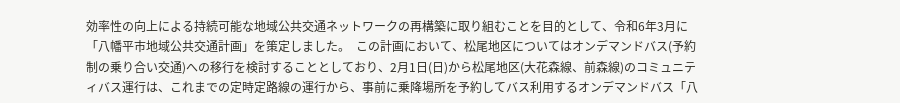効率性の向上による持続可能な地域公共交通ネットワークの再構築に取り組むことを目的として、令和6年3月に「八幡平市地域公共交通計画」を策定しました。  この計画において、松尾地区についてはオンデマンドバス(予約制の乗り合い交通)への移行を検討することとしており、2月1日(日)から松尾地区(大花森線、前森線)のコミュニティバス運行は、これまでの定時定路線の運行から、事前に乗降場所を予約してバス利用するオンデマンドバス「八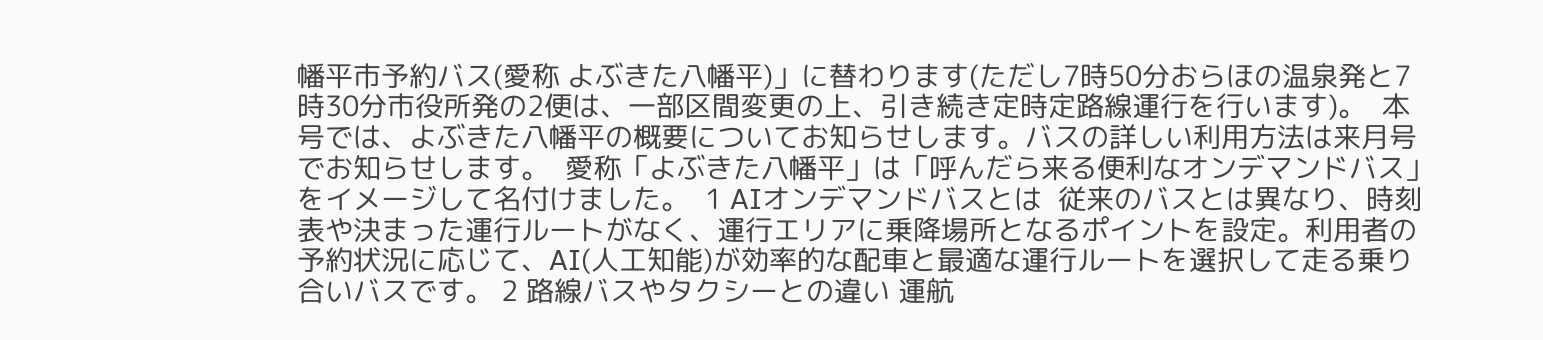幡平市予約バス(愛称 よぶきた八幡平)」に替わります(ただし7時50分おらほの温泉発と7時30分市役所発の2便は、一部区間変更の上、引き続き定時定路線運行を行います)。  本号では、よぶきた八幡平の概要についてお知らせします。バスの詳しい利用方法は来月号でお知らせします。  愛称「よぶきた八幡平」は「呼んだら来る便利なオンデマンドバス」をイメージして名付けました。  1 AIオンデマンドバスとは  従来のバスとは異なり、時刻表や決まった運行ルートがなく、運行エリアに乗降場所となるポイントを設定。利用者の予約状況に応じて、AI(人工知能)が効率的な配車と最適な運行ルートを選択して走る乗り合いバスです。 2 路線バスやタクシーとの違い 運航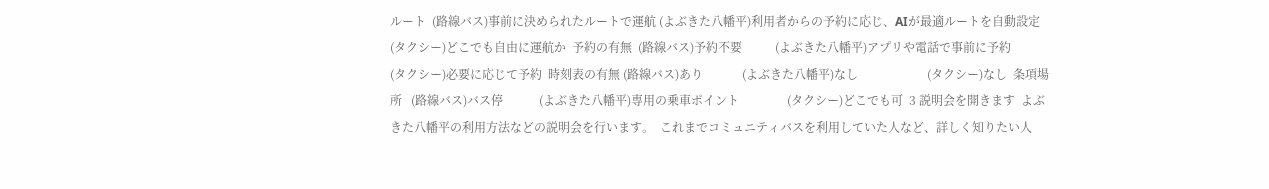ルート  (路線バス)事前に決められたルートで運航 (よぶきた八幡平)利用者からの予約に応じ、AIが最適ルートを自動設定 (タクシー)どこでも自由に運航か  予約の有無  (路線バス)予約不要           (よぶきた八幡平)アプリや電話で事前に予約             (タクシー)必要に応じて予約  時刻表の有無 (路線バス)あり             (よぶきた八幡平)なし                       (タクシー)なし  条項場所   (路線バス)バス停            (よぶきた八幡平)専用の乗車ポイント                (タクシー)どこでも可  3 説明会を開きます  よぶきた八幡平の利用方法などの説明会を行います。  これまでコミュニティバスを利用していた人など、詳しく知りたい人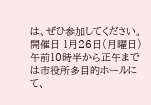は、ぜひ参加してください。 開催日 1月26日(月曜日)午前10時半から正午までは市役所多目的ホールにて、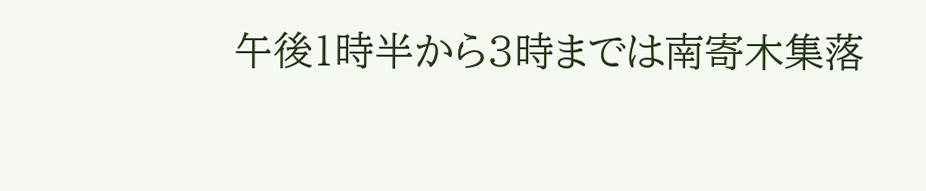午後1時半から3時までは南寄木集落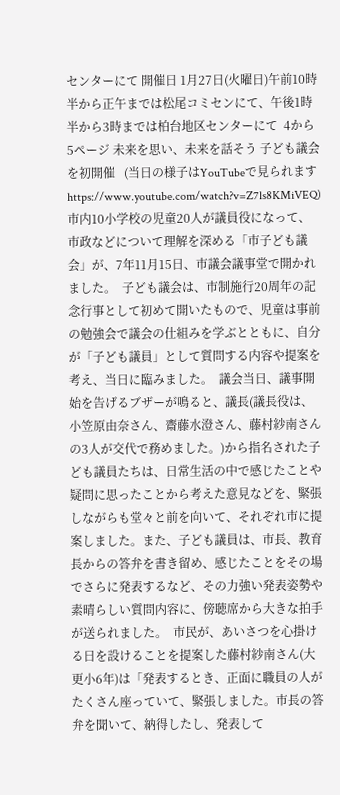センターにて 開催日 1月27日(火曜日)午前10時半から正午までは松尾コミセンにて、午後1時半から3時までは柏台地区センターにて  4から5ページ 未来を思い、未来を話そう 子ども議会を初開催   (当日の様子はYouTubeで見られます https://www.youtube.com/watch?v=Z7ls8KMiVEQ)  市内10小学校の児童20人が議員役になって、市政などについて理解を深める「市子ども議会」が、7年11月15日、市議会議事堂で開かれました。  子ども議会は、市制施行20周年の記念行事として初めて開いたもので、児童は事前の勉強会で議会の仕組みを学ぶとともに、自分が「子ども議員」として質問する内容や提案を考え、当日に臨みました。  議会当日、議事開始を告げるブザーが鳴ると、議長(議長役は、小笠原由奈さん、齋藤水澄さん、藤村紗南さんの3人が交代で務めました。)から指名された子ども議員たちは、日常生活の中で感じたことや疑問に思ったことから考えた意見などを、緊張しながらも堂々と前を向いて、それぞれ市に提案しました。また、子ども議員は、市長、教育長からの答弁を書き留め、感じたことをその場でさらに発表するなど、その力強い発表姿勢や素晴らしい質問内容に、傍聴席から大きな拍手が送られました。  市民が、あいさつを心掛ける日を設けることを提案した藤村紗南さん(大更小6年)は「発表するとき、正面に職員の人がたくさん座っていて、緊張しました。市長の答弁を聞いて、納得したし、発表して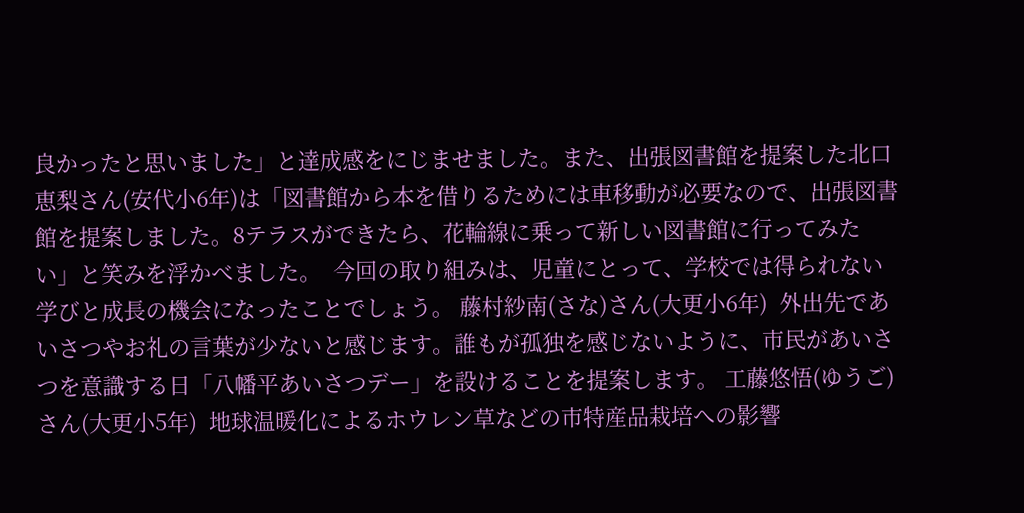良かったと思いました」と達成感をにじませました。また、出張図書館を提案した北口恵梨さん(安代小6年)は「図書館から本を借りるためには車移動が必要なので、出張図書館を提案しました。8テラスができたら、花輪線に乗って新しい図書館に行ってみたい」と笑みを浮かべました。  今回の取り組みは、児童にとって、学校では得られない学びと成長の機会になったことでしょう。 藤村紗南(さな)さん(大更小6年)  外出先であいさつやお礼の言葉が少ないと感じます。誰もが孤独を感じないように、市民があいさつを意識する日「八幡平あいさつデー」を設けることを提案します。 工藤悠悟(ゆうご)さん(大更小5年)  地球温暖化によるホウレン草などの市特産品栽培への影響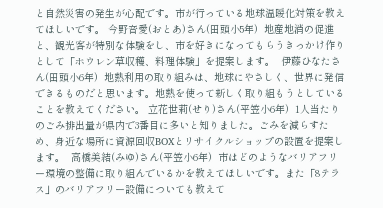と自然災害の発生が心配です。市が行っている地球温暖化対策を教えてほしいです。 今野音愛(おとあ)さん(田頭小5年)  地産地消の促進と、観光客が特別な体験をし、市を好きになってもらうきっかけ作りとして「ホウレン草収穫、料理体験」を提案します。  伊藤ひなたさん(田頭小6年)  地熱利用の取り組みは、地球にやさしく、世界に発信できるものだと思います。地熱を使って新しく取り組もうとしていることを教えてください。 立花世莉(せり)さん(平笠小6年)  1人当たりのごみ排出量が県内で3番目に多いと知りました。ごみを減らすため、身近な場所に資源回収BOXとリサイクルショップの設置を提案します。  高橋美結(みゆ)さん(平笠小6年)  市はどのようなバリアフリー環境の整備に取り組んでいるかを教えてほしいです。また「8テラス」のバリアフリー設備についても教えて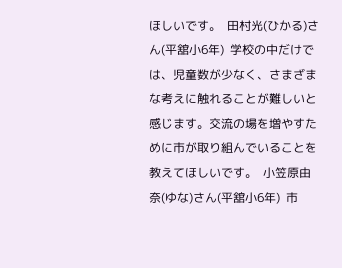ほしいです。  田村光(ひかる)さん(平舘小6年)  学校の中だけでは、児童数が少なく、さまざまな考えに触れることが難しいと感じます。交流の場を増やすために市が取り組んでいることを教えてほしいです。  小笠原由奈(ゆな)さん(平舘小6年)  市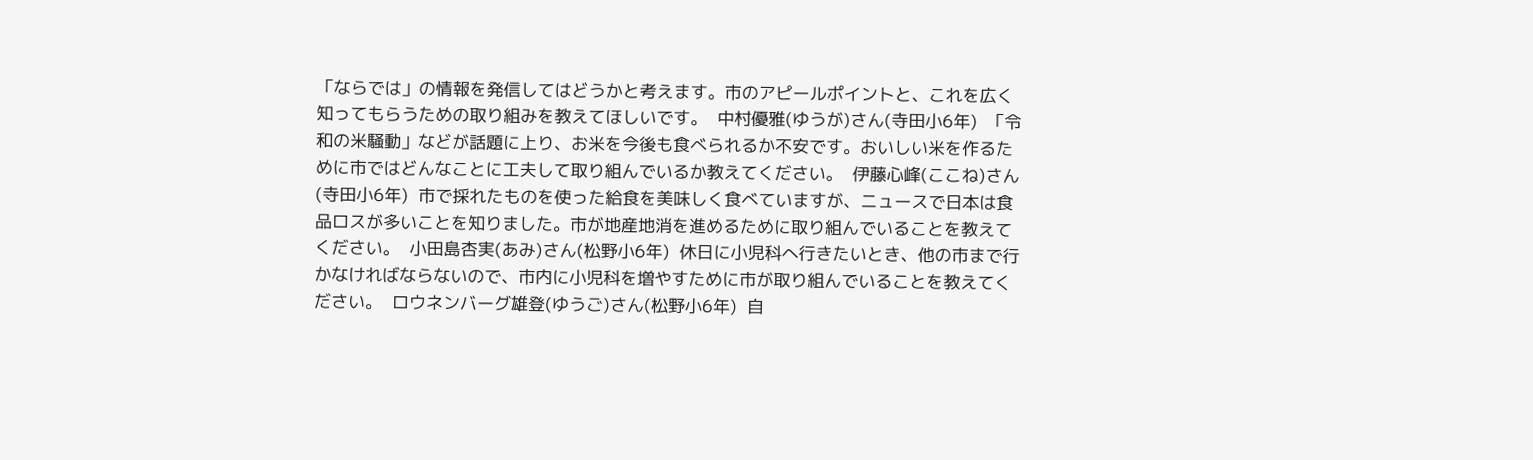「ならでは」の情報を発信してはどうかと考えます。市のアピールポイントと、これを広く知ってもらうための取り組みを教えてほしいです。  中村優雅(ゆうが)さん(寺田小6年)  「令和の米騒動」などが話題に上り、お米を今後も食べられるか不安です。おいしい米を作るために市ではどんなことに工夫して取り組んでいるか教えてください。  伊藤心峰(ここね)さん(寺田小6年)  市で採れたものを使った給食を美味しく食べていますが、ニュースで日本は食品ロスが多いことを知りました。市が地産地消を進めるために取り組んでいることを教えてください。  小田島杏実(あみ)さん(松野小6年)  休日に小児科へ行きたいとき、他の市まで行かなければならないので、市内に小児科を増やすために市が取り組んでいることを教えてください。  ロウネンバーグ雄登(ゆうご)さん(松野小6年)  自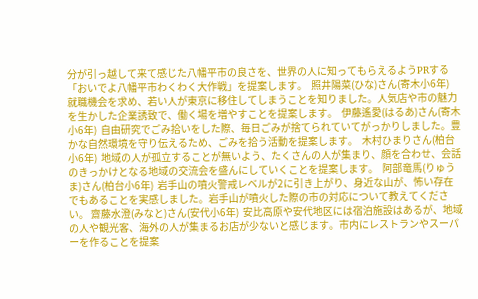分が引っ越して来て感じた八幡平市の良さを、世界の人に知ってもらえるようPRする「おいでよ八幡平市わくわく大作戦」を提案します。  照井陽菜(ひな)さん(寄木小6年)  就職機会を求め、若い人が東京に移住してしまうことを知りました。人気店や市の魅力を生かした企業誘致で、働く場を増やすことを提案します。  伊藤遙愛(はるあ)さん(寄木小6年)  自由研究でごみ拾いをした際、毎日ごみが捨てられていてがっかりしました。豊かな自然環境を守り伝えるため、ごみを拾う活動を提案します。  木村ひまりさん(柏台小6年)  地域の人が孤立することが無いよう、たくさんの人が集まり、顔を合わせ、会話のきっかけとなる地域の交流会を盛んにしていくことを提案します。  阿部竜馬(りゅうま)さん(柏台小6年)  岩手山の噴火警戒レベルが2に引き上がり、身近な山が、怖い存在でもあることを実感しました。岩手山が噴火した際の市の対応について教えてください。 齋藤水澄(みなと)さん(安代小6年)  安比高原や安代地区には宿泊施設はあるが、地域の人や観光客、海外の人が集まるお店が少ないと感じます。市内にレストランやスーパーを作ることを提案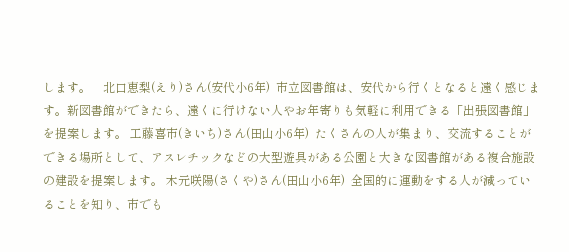します。    北口恵梨(えり)さん(安代小6年)  市立図書館は、安代から行くとなると遠く感じます。新図書館ができたら、遠くに行けない人やお年寄りも気軽に利用できる「出張図書館」を提案します。 工藤喜市(きいち)さん(田山小6年)  たくさんの人が集まり、交流することができる場所として、アスレチックなどの大型遊具がある公園と大きな図書館がある複合施設の建設を提案します。 木元咲陽(さくや)さん(田山小6年)  全国的に運動をする人が減っていることを知り、市でも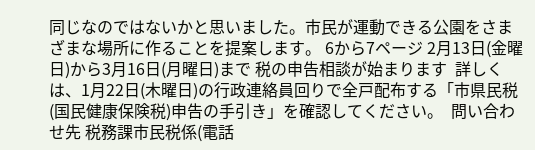同じなのではないかと思いました。市民が運動できる公園をさまざまな場所に作ることを提案します。 6から7ページ 2月13日(金曜日)から3月16日(月曜日)まで 税の申告相談が始まります  詳しくは、1月22日(木曜日)の行政連絡員回りで全戸配布する「市県民税(国民健康保険税)申告の手引き」を確認してください。  問い合わせ先 税務課市民税係(電話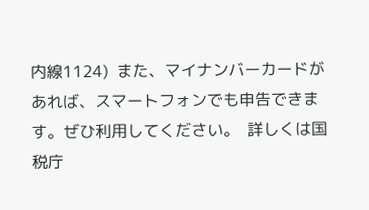内線1124)  また、マイナンバーカードがあれば、スマートフォンでも申告できます。ぜひ利用してください。  詳しくは国税庁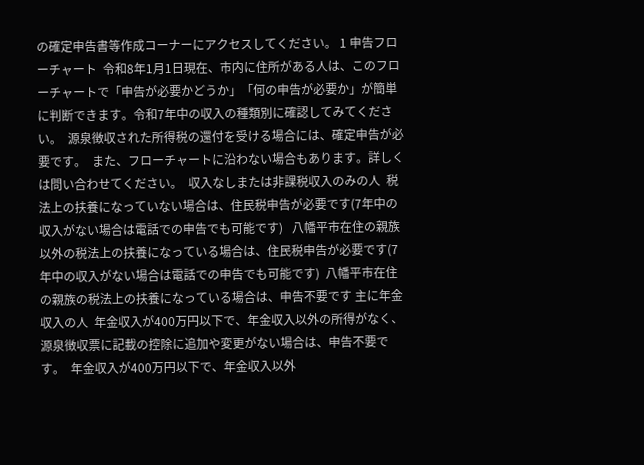の確定申告書等作成コーナーにアクセスしてください。 1 申告フローチャート  令和8年1月1日現在、市内に住所がある人は、このフローチャートで「申告が必要かどうか」「何の申告が必要か」が簡単に判断できます。令和7年中の収入の種類別に確認してみてください。  源泉徴収された所得税の還付を受ける場合には、確定申告が必要です。  また、フローチャートに沿わない場合もあります。詳しくは問い合わせてください。  収入なしまたは非課税収入のみの人  税法上の扶養になっていない場合は、住民税申告が必要です(7年中の収入がない場合は電話での申告でも可能です)   八幡平市在住の親族以外の税法上の扶養になっている場合は、住民税申告が必要です(7年中の収入がない場合は電話での申告でも可能です)  八幡平市在住の親族の税法上の扶養になっている場合は、申告不要です 主に年金収入の人  年金収入が400万円以下で、年金収入以外の所得がなく、源泉徴収票に記載の控除に追加や変更がない場合は、申告不要です。  年金収入が400万円以下で、年金収入以外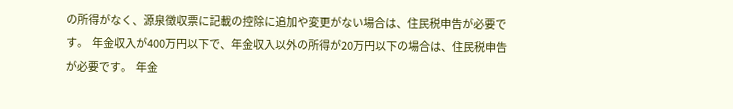の所得がなく、源泉徴収票に記載の控除に追加や変更がない場合は、住民税申告が必要です。  年金収入が400万円以下で、年金収入以外の所得が20万円以下の場合は、住民税申告が必要です。  年金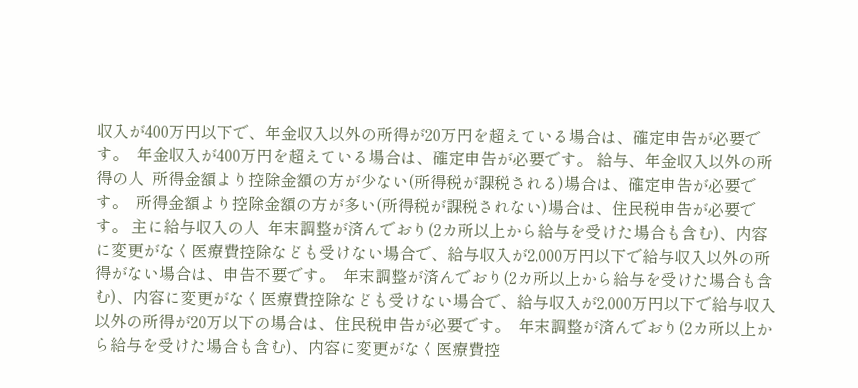収入が400万円以下で、年金収入以外の所得が20万円を超えている場合は、確定申告が必要です。  年金収入が400万円を超えている場合は、確定申告が必要です。 給与、年金収入以外の所得の人  所得金額より控除金額の方が少ない(所得税が課税される)場合は、確定申告が必要です。  所得金額より控除金額の方が多い(所得税が課税されない)場合は、住民税申告が必要です。 主に給与収入の人  年末調整が済んでおり(2カ所以上から給与を受けた場合も含む)、内容に変更がなく医療費控除なども受けない場合で、給与収入が2,000万円以下で給与収入以外の所得がない場合は、申告不要です。  年末調整が済んでおり(2カ所以上から給与を受けた場合も含む)、内容に変更がなく医療費控除なども受けない場合で、給与収入が2,000万円以下で給与収入以外の所得が20万以下の場合は、住民税申告が必要です。  年末調整が済んでおり(2カ所以上から給与を受けた場合も含む)、内容に変更がなく医療費控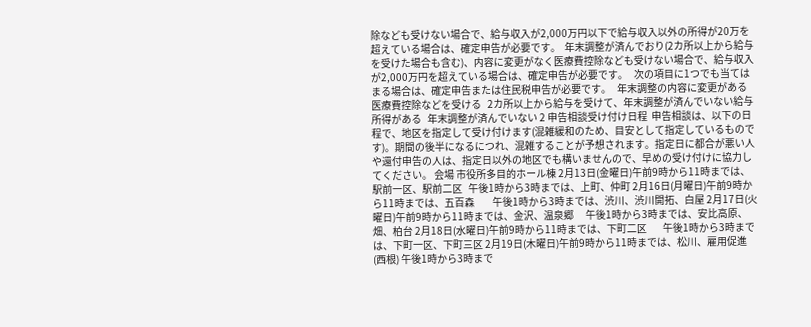除なども受けない場合で、給与収入が2,000万円以下で給与収入以外の所得が20万を超えている場合は、確定申告が必要です。  年末調整が済んでおり(2カ所以上から給与を受けた場合も含む)、内容に変更がなく医療費控除なども受けない場合で、給与収入が2,000万円を超えている場合は、確定申告が必要です。   次の項目に1つでも当てはまる場合は、確定申告または住民税申告が必要です。   年末調整の内容に変更がある   医療費控除などを受ける   2カ所以上から給与を受けて、年末調整が済んでいない給与所得がある   年末調整が済んでいない 2 申告相談受け付け日程  申告相談は、以下の日程で、地区を指定して受け付けます(混雑緩和のため、目安として指定しているものです)。期間の後半になるにつれ、混雑することが予想されます。指定日に都合が悪い人や還付申告の人は、指定日以外の地区でも構いませんので、早めの受け付けに協力してください。 会場 市役所多目的ホール棟 2月13日(金曜日)午前9時から11時までは、駅前一区、駅前二区   午後1時から3時までは、上町、仲町 2月16日(月曜日)午前9時から11時までは、五百森         午後1時から3時までは、渋川、渋川開拓、白屋 2月17日(火曜日)午前9時から11時までは、金沢、温泉郷      午後1時から3時までは、安比高原、畑、柏台 2月18日(水曜日)午前9時から11時までは、下町二区        午後1時から3時までは、下町一区、下町三区 2月19日(木曜日)午前9時から11時までは、松川、雇用促進(西根) 午後1時から3時まで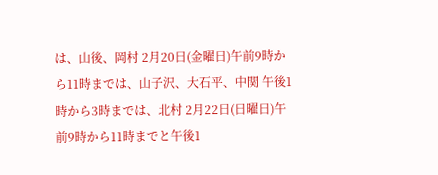は、山後、岡村 2月20日(金曜日)午前9時から11時までは、山子沢、大石平、中関 午後1時から3時までは、北村 2月22日(日曜日)午前9時から11時までと午後1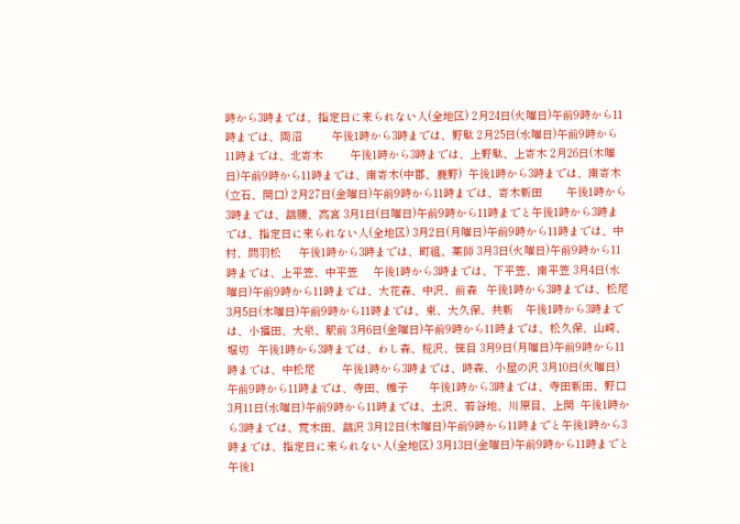時から3時までは、指定日に来られない人(全地区) 2月24日(火曜日)午前9時から11時までは、両沼          午後1時から3時までは、野駄 2月25日(水曜日)午前9時から11時までは、北寄木         午後1時から3時までは、上野駄、上寄木 2月26日(木曜日)午前9時から11時までは、南寄木(中郡、鹿野)  午後1時から3時までは、南寄木(立石、関口) 2月27日(金曜日)午前9時から11時までは、寄木新田        午後1時から3時までは、舘腰、高宮 3月1日(日曜日)午前9時から11時までと午後1時から3時までは、指定日に来られない人(全地区) 3月2日(月曜日)午前9時から11時までは、中村、間羽松      午後1時から3時までは、町組、薬師 3月3日(火曜日)午前9時から11時までは、上平笠、中平笠     午後1時から3時までは、下平笠、南平笠 3月4日(水曜日)午前9時から11時までは、大花森、中沢、前森   午後1時から3時までは、松尾 3月5日(木曜日)午前9時から11時までは、東、大久保、共新    午後1時から3時までは、小福田、大泉、駅前 3月6日(金曜日)午前9時から11時までは、松久保、山崎、堀切   午後1時から3時までは、わし森、椛沢、笹目 3月9日(月曜日)午前9時から11時までは、中松尾         午後1時から3時までは、時森、小屋の沢 3月10日(火曜日)午前9時から11時までは、寺田、帷子       午後1時から3時までは、寺田新田、野口 3月11日(水曜日)午前9時から11時までは、土沢、若谷地、川原目、上関  午後1時から3時までは、荒木田、舘沢 3月12日(木曜日)午前9時から11時までと午後1時から3時までは、指定日に来られない人(全地区) 3月13日(金曜日)午前9時から11時までと午後1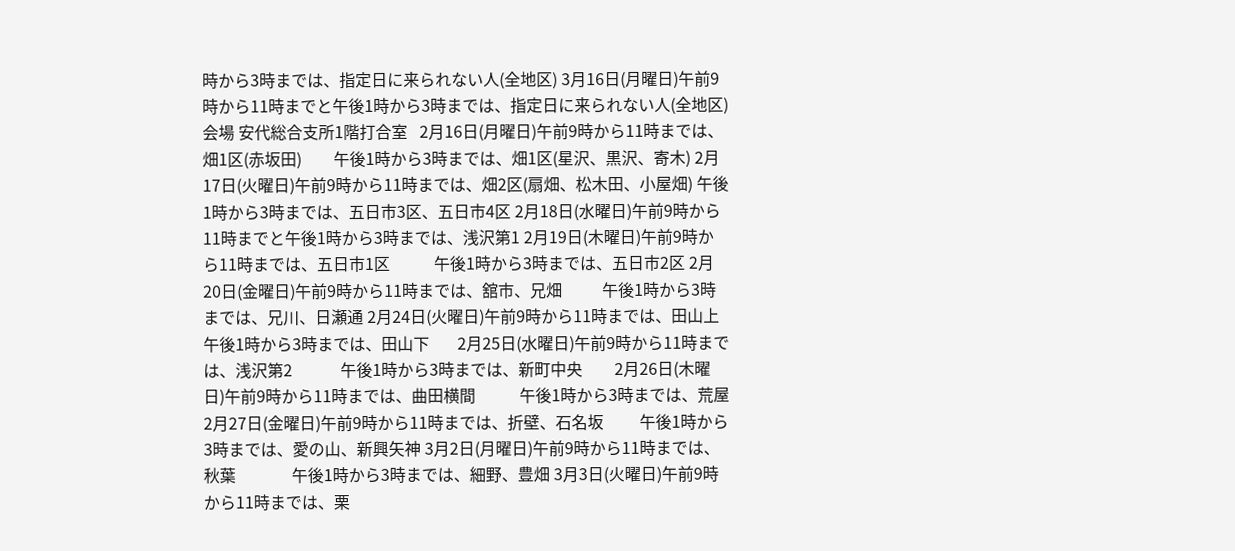時から3時までは、指定日に来られない人(全地区) 3月16日(月曜日)午前9時から11時までと午後1時から3時までは、指定日に来られない人(全地区) 会場 安代総合支所1階打合室   2月16日(月曜日)午前9時から11時までは、畑1区(赤坂田)        午後1時から3時までは、畑1区(星沢、黒沢、寄木) 2月17日(火曜日)午前9時から11時までは、畑2区(扇畑、松木田、小屋畑) 午後1時から3時までは、五日市3区、五日市4区 2月18日(水曜日)午前9時から11時までと午後1時から3時までは、浅沢第1 2月19日(木曜日)午前9時から11時までは、五日市1区           午後1時から3時までは、五日市2区 2月20日(金曜日)午前9時から11時までは、舘市、兄畑          午後1時から3時までは、兄川、日瀬通 2月24日(火曜日)午前9時から11時までは、田山上            午後1時から3時までは、田山下       2月25日(水曜日)午前9時から11時までは、浅沢第2            午後1時から3時までは、新町中央        2月26日(木曜日)午前9時から11時までは、曲田横間           午後1時から3時までは、荒屋 2月27日(金曜日)午前9時から11時までは、折壁、石名坂         午後1時から3時までは、愛の山、新興矢神 3月2日(月曜日)午前9時から11時までは、秋葉              午後1時から3時までは、細野、豊畑 3月3日(火曜日)午前9時から11時までは、栗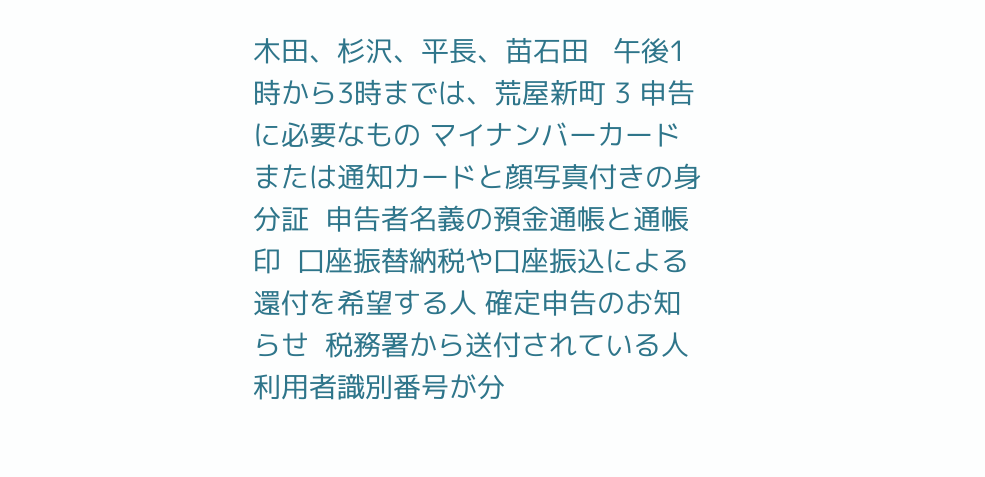木田、杉沢、平長、苗石田   午後1時から3時までは、荒屋新町 3 申告に必要なもの マイナンバーカードまたは通知カードと顔写真付きの身分証  申告者名義の預金通帳と通帳印  口座振替納税や口座振込による還付を希望する人 確定申告のお知らせ  税務署から送付されている人 利用者識別番号が分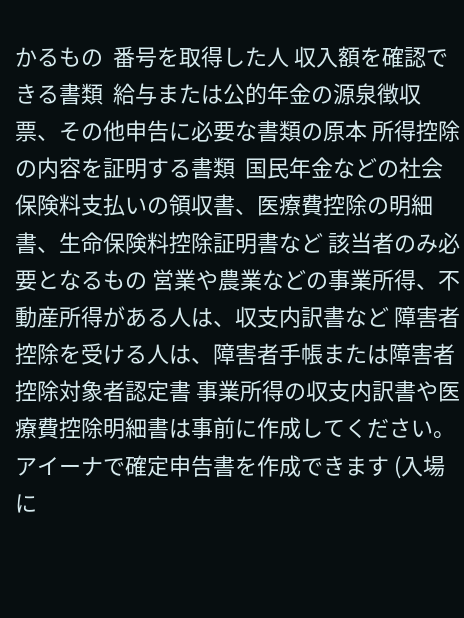かるもの  番号を取得した人 収入額を確認できる書類  給与または公的年金の源泉徴収票、その他申告に必要な書類の原本 所得控除の内容を証明する書類  国民年金などの社会保険料支払いの領収書、医療費控除の明細書、生命保険料控除証明書など 該当者のみ必要となるもの 営業や農業などの事業所得、不動産所得がある人は、収支内訳書など 障害者控除を受ける人は、障害者手帳または障害者控除対象者認定書 事業所得の収支内訳書や医療費控除明細書は事前に作成してください。 アイーナで確定申告書を作成できます (入場に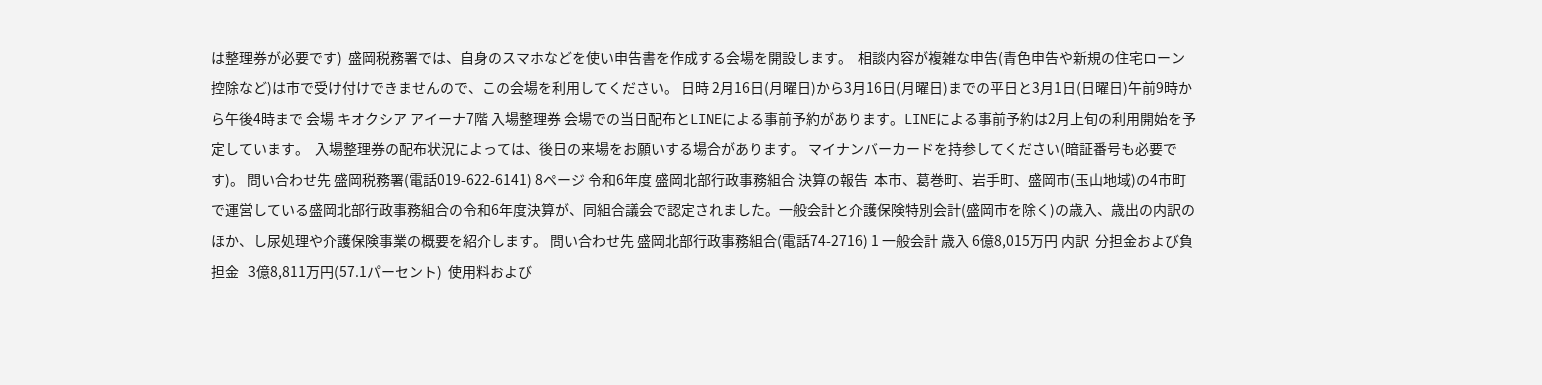は整理券が必要です)  盛岡税務署では、自身のスマホなどを使い申告書を作成する会場を開設します。  相談内容が複雑な申告(青色申告や新規の住宅ローン控除など)は市で受け付けできませんので、この会場を利用してください。 日時 2月16日(月曜日)から3月16日(月曜日)までの平日と3月1日(日曜日)午前9時から午後4時まで 会場 キオクシア アイーナ7階 入場整理券 会場での当日配布とLINEによる事前予約があります。LINEによる事前予約は2月上旬の利用開始を予定しています。  入場整理券の配布状況によっては、後日の来場をお願いする場合があります。 マイナンバーカードを持参してください(暗証番号も必要です)。 問い合わせ先 盛岡税務署(電話019-622-6141) 8ページ 令和6年度 盛岡北部行政事務組合 決算の報告  本市、葛巻町、岩手町、盛岡市(玉山地域)の4市町で運営している盛岡北部行政事務組合の令和6年度決算が、同組合議会で認定されました。一般会計と介護保険特別会計(盛岡市を除く)の歳入、歳出の内訳のほか、し尿処理や介護保険事業の概要を紹介します。 問い合わせ先 盛岡北部行政事務組合(電話74-2716) 1 一般会計 歳入 6億8,015万円 内訳  分担金および負担金   3億8,811万円(57.1パーセント)  使用料および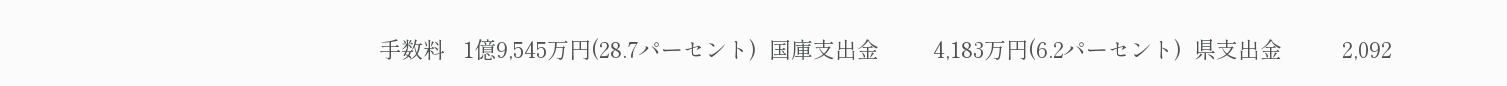手数料   1億9,545万円(28.7パーセント)  国庫支出金         4,183万円(6.2パーセント)  県支出金          2,092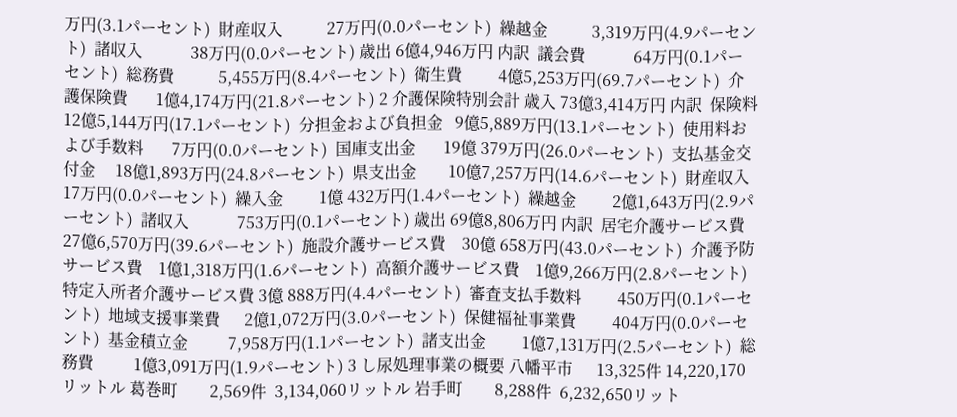万円(3.1パーセント)  財産収入           27万円(0.0パーセント)  繰越金           3,319万円(4.9パーセント)  諸収入            38万円(0.0パーセント) 歳出 6億4,946万円 内訳  議会費            64万円(0.1パーセント)  総務費           5,455万円(8.4パーセント)  衛生費         4億5,253万円(69.7パーセント)  介護保険費       1億4,174万円(21.8パーセント) 2 介護保険特別会計 歳入 73億3,414万円 内訳  保険料         12億5,144万円(17.1パーセント)  分担金および負担金   9億5,889万円(13.1パーセント)  使用料および手数料       7万円(0.0パーセント)  国庫支出金       19億 379万円(26.0パーセント)  支払基金交付金     18億1,893万円(24.8パーセント)  県支出金        10億7,257万円(14.6パーセント)  財産収入           17万円(0.0パーセント)  繰入金         1億 432万円(1.4パーセント)  繰越金         2億1,643万円(2.9パーセント)  諸収入            753万円(0.1パーセント) 歳出 69億8,806万円 内訳  居宅介護サービス費    27億6,570万円(39.6パーセント)  施設介護サービス費    30億 658万円(43.0パーセント)  介護予防サービス費    1億1,318万円(1.6パーセント)  高額介護サービス費    1億9,266万円(2.8パーセント)  特定入所者介護サービス費 3億 888万円(4.4パーセント)  審査支払手数料         450万円(0.1パーセント)  地域支援事業費      2億1,072万円(3.0パーセント)  保健福祉事業費         404万円(0.0パーセント)  基金積立金          7,958万円(1.1パーセント)  諸支出金         1億7,131万円(2.5パーセント)  総務費          1億3,091万円(1.9パーセント) 3 し尿処理事業の概要 八幡平市      13,325件 14,220,170リットル 葛巻町        2,569件  3,134,060リットル 岩手町        8,288件  6,232,650リット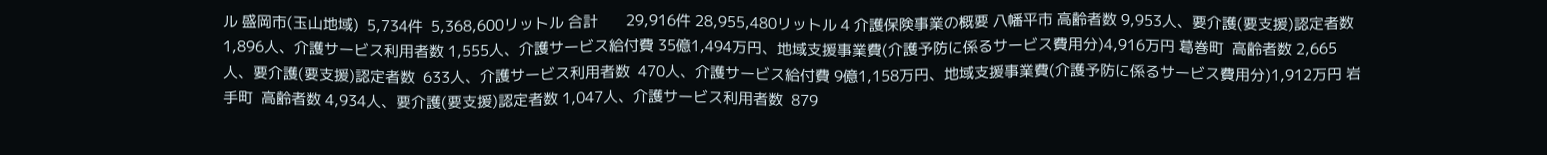ル 盛岡市(玉山地域)  5,734件  5,368,600リットル 合計       29,916件 28,955,480リットル 4 介護保険事業の概要 八幡平市 高齢者数 9,953人、要介護(要支援)認定者数 1,896人、介護サービス利用者数 1,555人、介護サービス給付費 35億1,494万円、地域支援事業費(介護予防に係るサービス費用分)4,916万円 葛巻町  高齢者数 2,665人、要介護(要支援)認定者数  633人、介護サービス利用者数  470人、介護サービス給付費 9億1,158万円、地域支援事業費(介護予防に係るサービス費用分)1,912万円 岩手町  高齢者数 4,934人、要介護(要支援)認定者数 1,047人、介護サービス利用者数  879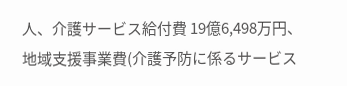人、介護サービス給付費 19億6,498万円、地域支援事業費(介護予防に係るサービス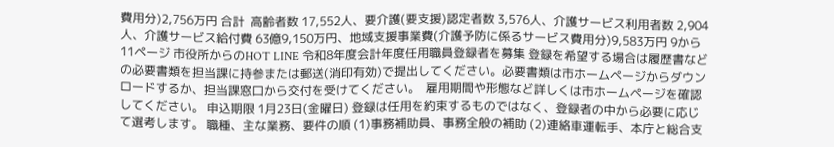費用分)2,756万円 合計  高齢者数 17,552人、要介護(要支援)認定者数 3,576人、介護サービス利用者数 2,904人、介護サービス給付費 63億9,150万円、地域支援事業費(介護予防に係るサービス費用分)9,583万円 9から11ページ 市役所からのHOT LINE 令和8年度会計年度任用職員登録者を募集 登録を希望する場合は履歴書などの必要書類を担当課に持参または郵送(消印有効)で提出してください。必要書類は市ホームページからダウンロードするか、担当課窓口から交付を受けてください。  雇用期間や形態など詳しくは市ホームページを確認してください。 申込期限 1月23日(金曜日) 登録は任用を約束するものではなく、登録者の中から必要に応じて選考します。 職種、主な業務、要件の順 (1)事務補助員、事務全般の補助 (2)連絡車運転手、本庁と総合支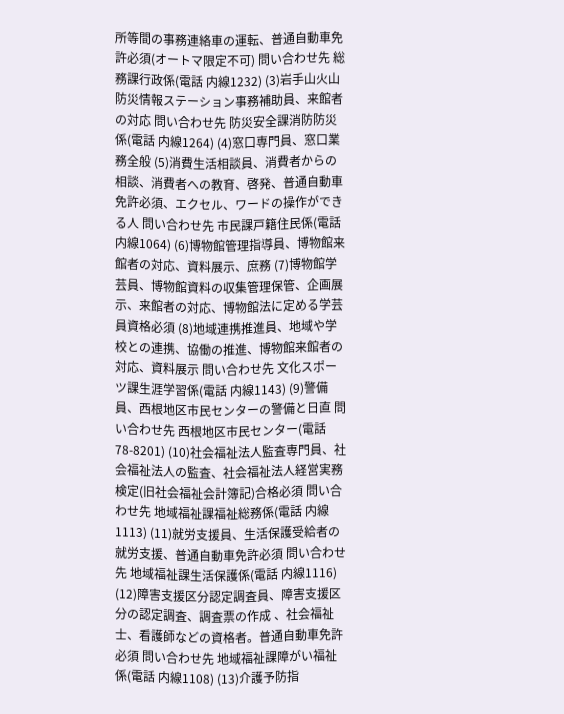所等間の事務連絡車の運転、普通自動車免許必須(オートマ限定不可) 問い合わせ先 総務課行政係(電話 内線1232) (3)岩手山火山防災情報ステーション事務補助員、来館者の対応 問い合わせ先 防災安全課消防防災係(電話 内線1264) (4)窓口専門員、窓口業務全般 (5)消費生活相談員、消費者からの相談、消費者への教育、啓発、普通自動車免許必須、エクセル、ワードの操作ができる人 問い合わせ先 市民課戸籍住民係(電話 内線1064) (6)博物館管理指導員、博物館来館者の対応、資料展示、庶務 (7)博物館学芸員、博物館資料の収集管理保管、企画展示、来館者の対応、博物館法に定める学芸員資格必須 (8)地域連携推進員、地域や学校との連携、協働の推進、博物館来館者の対応、資料展示 問い合わせ先 文化スポーツ課生涯学習係(電話 内線1143) (9)警備員、西根地区市民センターの警備と日直 問い合わせ先 西根地区市民センター(電話78-8201) (10)社会福祉法人監査専門員、社会福祉法人の監査、社会福祉法人経営実務検定(旧社会福祉会計簿記)合格必須 問い合わせ先 地域福祉課福祉総務係(電話 内線1113) (11)就労支援員、生活保護受給者の就労支援、普通自動車免許必須 問い合わせ先 地域福祉課生活保護係(電話 内線1116) (12)障害支援区分認定調査員、障害支援区分の認定調査、調査票の作成 、社会福祉士、看護師などの資格者。普通自動車免許必須 問い合わせ先 地域福祉課障がい福祉係(電話 内線1108) (13)介護予防指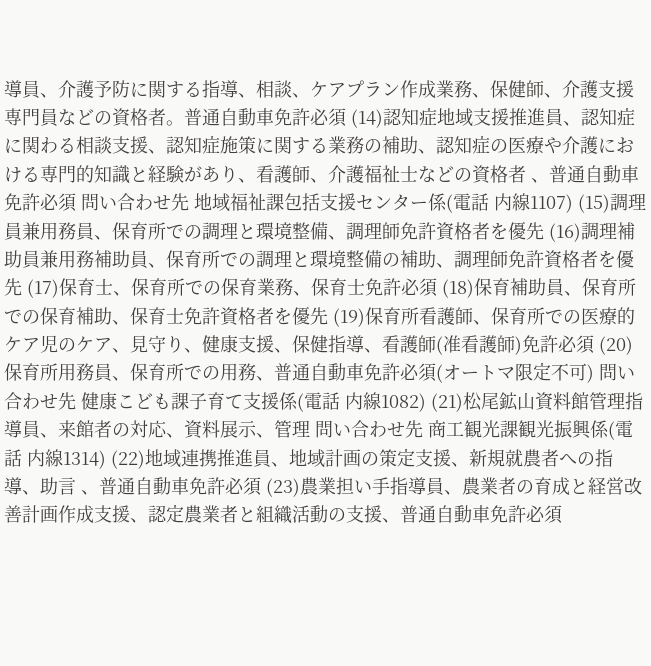導員、介護予防に関する指導、相談、ケアプラン作成業務、保健師、介護支援専門員などの資格者。普通自動車免許必須 (14)認知症地域支援推進員、認知症に関わる相談支援、認知症施策に関する業務の補助、認知症の医療や介護における専門的知識と経験があり、看護師、介護福祉士などの資格者 、普通自動車免許必須 問い合わせ先 地域福祉課包括支援センター係(電話 内線1107) (15)調理員兼用務員、保育所での調理と環境整備、調理師免許資格者を優先 (16)調理補助員兼用務補助員、保育所での調理と環境整備の補助、調理師免許資格者を優先 (17)保育士、保育所での保育業務、保育士免許必須 (18)保育補助員、保育所での保育補助、保育士免許資格者を優先 (19)保育所看護師、保育所での医療的ケア児のケア、見守り、健康支援、保健指導、看護師(准看護師)免許必須 (20)保育所用務員、保育所での用務、普通自動車免許必須(オートマ限定不可) 問い合わせ先 健康こども課子育て支援係(電話 内線1082) (21)松尾鉱山資料館管理指導員、来館者の対応、資料展示、管理 問い合わせ先 商工観光課観光振興係(電話 内線1314) (22)地域連携推進員、地域計画の策定支援、新規就農者への指導、助言 、普通自動車免許必須 (23)農業担い手指導員、農業者の育成と経営改善計画作成支援、認定農業者と組織活動の支援、普通自動車免許必須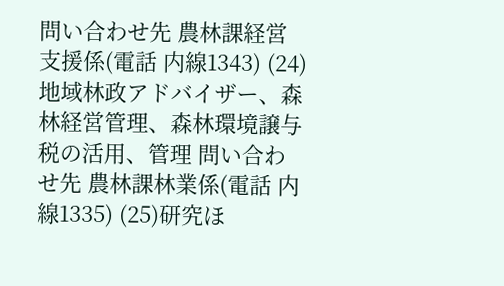問い合わせ先 農林課経営支援係(電話 内線1343) (24)地域林政アドバイザー、森林経営管理、森林環境譲与税の活用、管理 問い合わせ先 農林課林業係(電話 内線1335) (25)研究ほ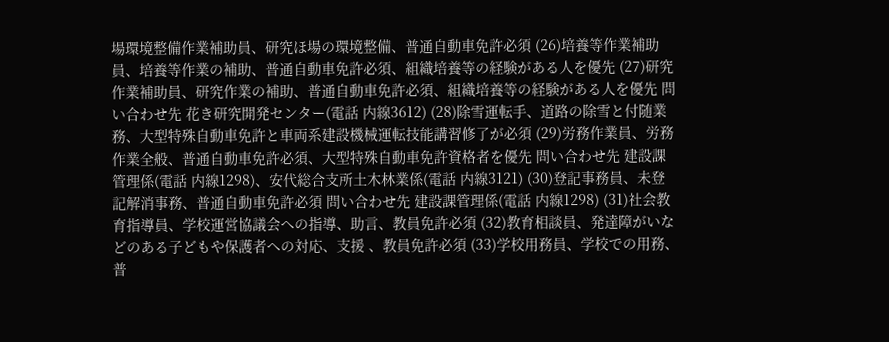場環境整備作業補助員、研究ほ場の環境整備、普通自動車免許必須 (26)培養等作業補助員、培養等作業の補助、普通自動車免許必須、組織培養等の経験がある人を優先 (27)研究作業補助員、研究作業の補助、普通自動車免許必須、組織培養等の経験がある人を優先 問い合わせ先 花き研究開発センター(電話 内線3612) (28)除雪運転手、道路の除雪と付随業務、大型特殊自動車免許と車両系建設機械運転技能講習修了が必須 (29)労務作業員、労務作業全般、普通自動車免許必須、大型特殊自動車免許資格者を優先 問い合わせ先 建設課管理係(電話 内線1298)、安代総合支所土木林業係(電話 内線3121) (30)登記事務員、未登記解消事務、普通自動車免許必須 問い合わせ先 建設課管理係(電話 内線1298) (31)社会教育指導員、学校運営協議会への指導、助言、教員免許必須 (32)教育相談員、発達障がいなどのある子どもや保護者への対応、支援 、教員免許必須 (33)学校用務員、学校での用務、普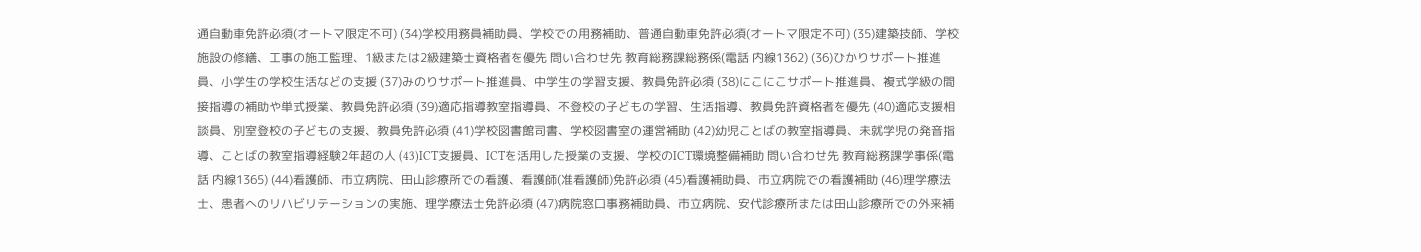通自動車免許必須(オートマ限定不可) (34)学校用務員補助員、学校での用務補助、普通自動車免許必須(オートマ限定不可) (35)建築技師、学校施設の修繕、工事の施工監理、1級または2級建築士資格者を優先 問い合わせ先 教育総務課総務係(電話 内線1362) (36)ひかりサポート推進員、小学生の学校生活などの支援 (37)みのりサポート推進員、中学生の学習支援、教員免許必須 (38)にこにこサポート推進員、複式学級の間接指導の補助や単式授業、教員免許必須 (39)適応指導教室指導員、不登校の子どもの学習、生活指導、教員免許資格者を優先 (40)適応支援相談員、別室登校の子どもの支援、教員免許必須 (41)学校図書館司書、学校図書室の運営補助 (42)幼児ことばの教室指導員、未就学児の発音指導、ことばの教室指導経験2年超の人 (43)ICT支援員、ICTを活用した授業の支援、学校のICT環境整備補助 問い合わせ先 教育総務課学事係(電話 内線1365) (44)看護師、市立病院、田山診療所での看護、看護師(准看護師)免許必須 (45)看護補助員、市立病院での看護補助 (46)理学療法士、患者へのリハビリテーションの実施、理学療法士免許必須 (47)病院窓口事務補助員、市立病院、安代診療所または田山診療所での外来補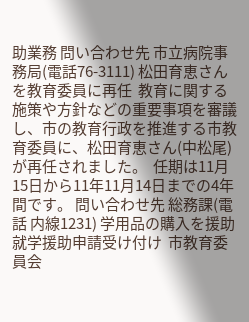助業務 問い合わせ先 市立病院事務局(電話76-3111) 松田育恵さんを教育委員に再任  教育に関する施策や方針などの重要事項を審議し、市の教育行政を推進する市教育委員に、松田育恵さん(中松尾)が再任されました。  任期は11月15日から11年11月14日までの4年間です。 問い合わせ先 総務課(電話 内線1231) 学用品の購入を援助 就学援助申請受け付け  市教育委員会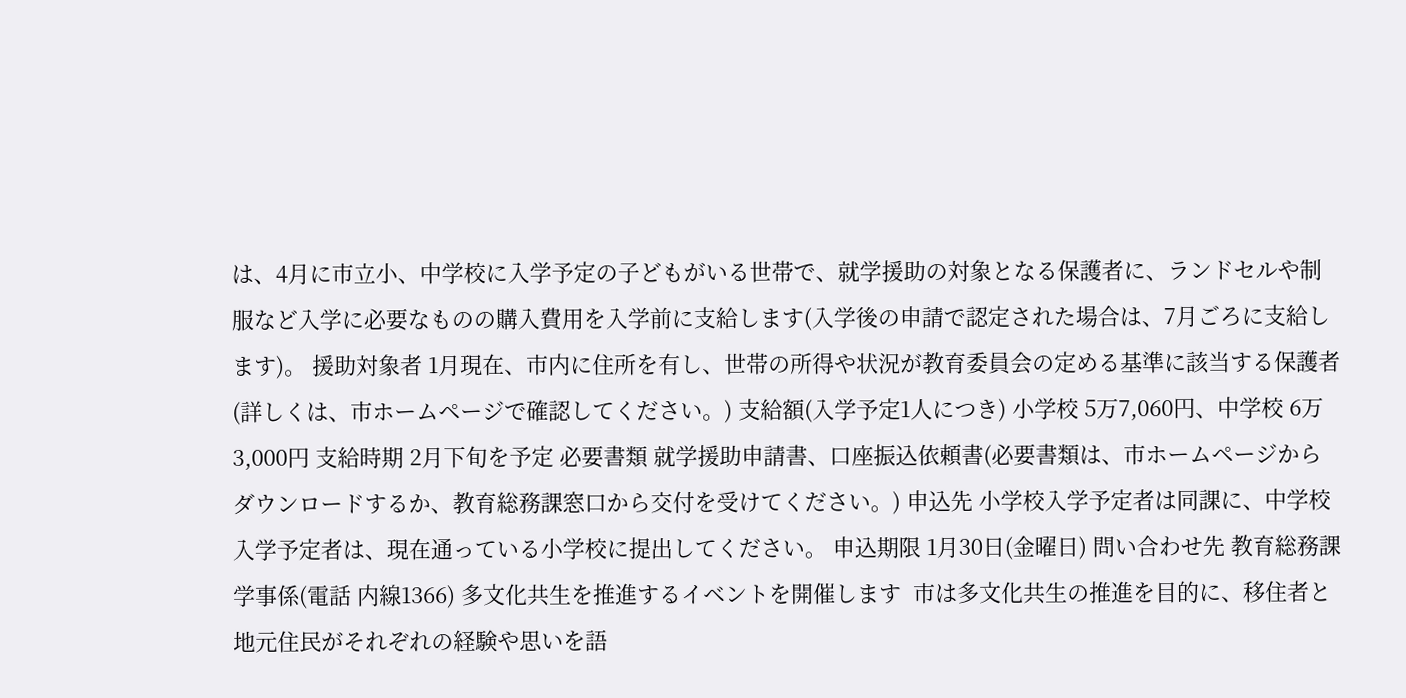は、4月に市立小、中学校に入学予定の子どもがいる世帯で、就学援助の対象となる保護者に、ランドセルや制服など入学に必要なものの購入費用を入学前に支給します(入学後の申請で認定された場合は、7月ごろに支給します)。 援助対象者 1月現在、市内に住所を有し、世帯の所得や状況が教育委員会の定める基準に該当する保護者(詳しくは、市ホームページで確認してください。) 支給額(入学予定1人につき) 小学校 5万7,060円、中学校 6万3,000円 支給時期 2月下旬を予定 必要書類 就学援助申請書、口座振込依頼書(必要書類は、市ホームページからダウンロードするか、教育総務課窓口から交付を受けてください。) 申込先 小学校入学予定者は同課に、中学校入学予定者は、現在通っている小学校に提出してください。 申込期限 1月30日(金曜日) 問い合わせ先 教育総務課学事係(電話 内線1366) 多文化共生を推進するイベントを開催します  市は多文化共生の推進を目的に、移住者と地元住民がそれぞれの経験や思いを語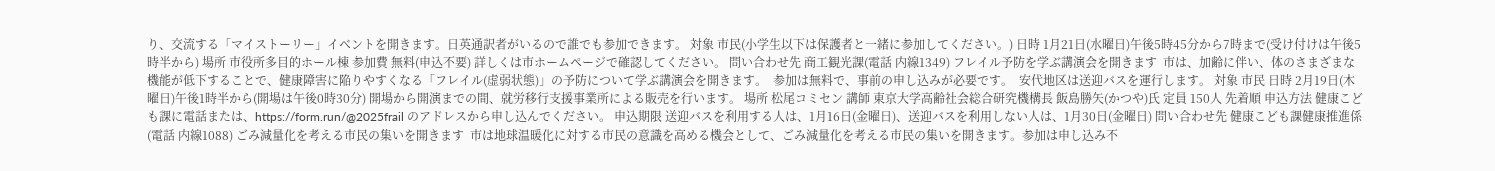り、交流する「マイストーリー」イベントを開きます。日英通訳者がいるので誰でも参加できます。 対象 市民(小学生以下は保護者と一緒に参加してください。) 日時 1月21日(水曜日)午後5時45分から7時まで(受け付けは午後5時半から) 場所 市役所多目的ホール棟 参加費 無料(申込不要) 詳しくは市ホームページで確認してください。 問い合わせ先 商工観光課(電話 内線1349) フレイル予防を学ぶ講演会を開きます  市は、加齢に伴い、体のさまざまな機能が低下することで、健康障害に陥りやすくなる「フレイル(虚弱状態)」の予防について学ぶ講演会を開きます。  参加は無料で、事前の申し込みが必要です。  安代地区は送迎バスを運行します。 対象 市民 日時 2月19日(木曜日)午後1時半から(開場は午後0時30分) 開場から開演までの間、就労移行支援事業所による販売を行います。 場所 松尾コミセン 講師 東京大学高齢社会総合研究機構長 飯島勝矢(かつや)氏 定員 150人 先着順 申込方法 健康こども課に電話または、https://form.run/@2025frail のアドレスから申し込んでください。 申込期限 送迎バスを利用する人は、1月16日(金曜日)、送迎バスを利用しない人は、1月30日(金曜日) 問い合わせ先 健康こども課健康推進係(電話 内線1088) ごみ減量化を考える市民の集いを開きます  市は地球温暖化に対する市民の意識を高める機会として、ごみ減量化を考える市民の集いを開きます。参加は申し込み不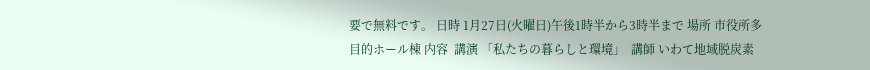要で無料です。 日時 1月27日(火曜日)午後1時半から3時半まで 場所 市役所多目的ホール棟 内容  講演 「私たちの暮らしと環境」  講師 いわて地域脱炭素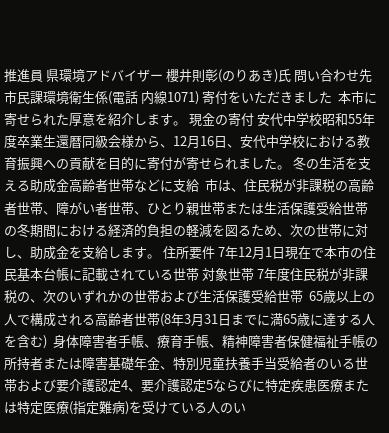推進員 県環境アドバイザー 櫻井則彰(のりあき)氏 問い合わせ先 市民課環境衛生係(電話 内線1071) 寄付をいただきました  本市に寄せられた厚意を紹介します。 現金の寄付 安代中学校昭和55年度卒業生還暦同級会様から、12月16日、安代中学校における教育振興への貢献を目的に寄付が寄せられました。 冬の生活を支える助成金高齢者世帯などに支給  市は、住民税が非課税の高齢者世帯、障がい者世帯、ひとり親世帯または生活保護受給世帯の冬期間における経済的負担の軽減を図るため、次の世帯に対し、助成金を支給します。 住所要件 7年12月1日現在で本市の住民基本台帳に記載されている世帯 対象世帯 7年度住民税が非課税の、次のいずれかの世帯および生活保護受給世帯  65歳以上の人で構成される高齢者世帯(8年3月31日までに満65歳に達する人を含む)  身体障害者手帳、療育手帳、精神障害者保健福祉手帳の所持者または障害基礎年金、特別児童扶養手当受給者のいる世帯および要介護認定4、要介護認定5ならびに特定疾患医療または特定医療(指定難病)を受けている人のい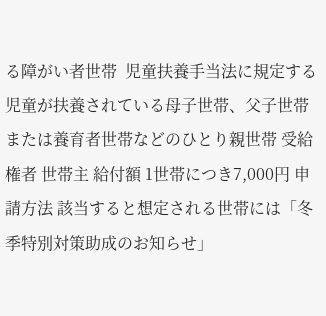る障がい者世帯  児童扶養手当法に規定する児童が扶養されている母子世帯、父子世帯または養育者世帯などのひとり親世帯 受給権者 世帯主 給付額 1世帯につき7,000円 申請方法 該当すると想定される世帯には「冬季特別対策助成のお知らせ」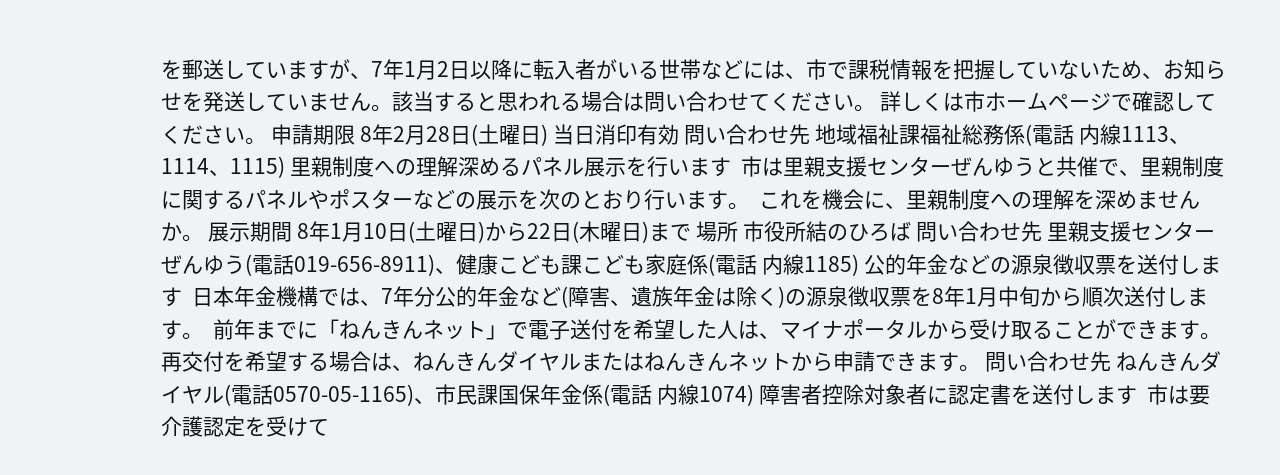を郵送していますが、7年1月2日以降に転入者がいる世帯などには、市で課税情報を把握していないため、お知らせを発送していません。該当すると思われる場合は問い合わせてください。 詳しくは市ホームページで確認してください。 申請期限 8年2月28日(土曜日) 当日消印有効 問い合わせ先 地域福祉課福祉総務係(電話 内線1113、1114、1115) 里親制度への理解深めるパネル展示を行います  市は里親支援センターぜんゆうと共催で、里親制度に関するパネルやポスターなどの展示を次のとおり行います。  これを機会に、里親制度への理解を深めませんか。 展示期間 8年1月10日(土曜日)から22日(木曜日)まで 場所 市役所結のひろば 問い合わせ先 里親支援センターぜんゆう(電話019-656-8911)、健康こども課こども家庭係(電話 内線1185) 公的年金などの源泉徴収票を送付します  日本年金機構では、7年分公的年金など(障害、遺族年金は除く)の源泉徴収票を8年1月中旬から順次送付します。  前年までに「ねんきんネット」で電子送付を希望した人は、マイナポータルから受け取ることができます。  再交付を希望する場合は、ねんきんダイヤルまたはねんきんネットから申請できます。 問い合わせ先 ねんきんダイヤル(電話0570-05-1165)、市民課国保年金係(電話 内線1074) 障害者控除対象者に認定書を送付します  市は要介護認定を受けて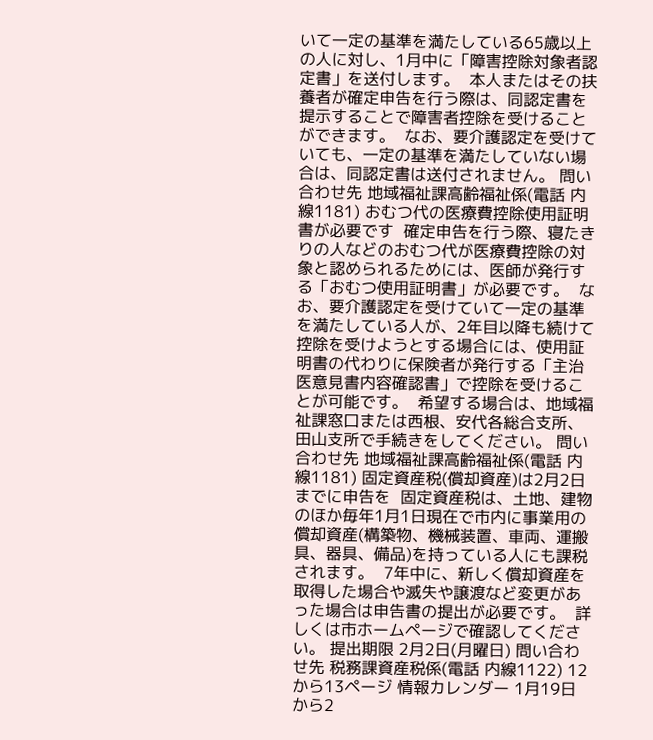いて一定の基準を満たしている65歳以上の人に対し、1月中に「障害控除対象者認定書」を送付します。  本人またはその扶養者が確定申告を行う際は、同認定書を提示することで障害者控除を受けることができます。  なお、要介護認定を受けていても、一定の基準を満たしていない場合は、同認定書は送付されません。 問い合わせ先 地域福祉課高齢福祉係(電話 内線1181) おむつ代の医療費控除使用証明書が必要です  確定申告を行う際、寝たきりの人などのおむつ代が医療費控除の対象と認められるためには、医師が発行する「おむつ使用証明書」が必要です。  なお、要介護認定を受けていて一定の基準を満たしている人が、2年目以降も続けて控除を受けようとする場合には、使用証明書の代わりに保険者が発行する「主治医意見書内容確認書」で控除を受けることが可能です。  希望する場合は、地域福祉課窓口または西根、安代各総合支所、田山支所で手続きをしてください。 問い合わせ先 地域福祉課高齢福祉係(電話 内線1181) 固定資産税(償却資産)は2月2日までに申告を  固定資産税は、土地、建物のほか毎年1月1日現在で市内に事業用の償却資産(構築物、機械装置、車両、運搬具、器具、備品)を持っている人にも課税されます。  7年中に、新しく償却資産を取得した場合や滅失や譲渡など変更があった場合は申告書の提出が必要です。  詳しくは市ホームページで確認してください。 提出期限 2月2日(月曜日) 問い合わせ先 税務課資産税係(電話 内線1122) 12から13ページ 情報カレンダー 1月19日から2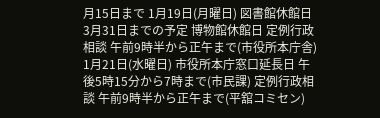月15日まで 1月19日(月曜日) 図書館休館日 3月31日までの予定 博物館休館日 定例行政相談 午前9時半から正午まで(市役所本庁舎) 1月21日(水曜日) 市役所本庁窓口延長日 午後5時15分から7時まで(市民課) 定例行政相談 午前9時半から正午まで(平舘コミセン)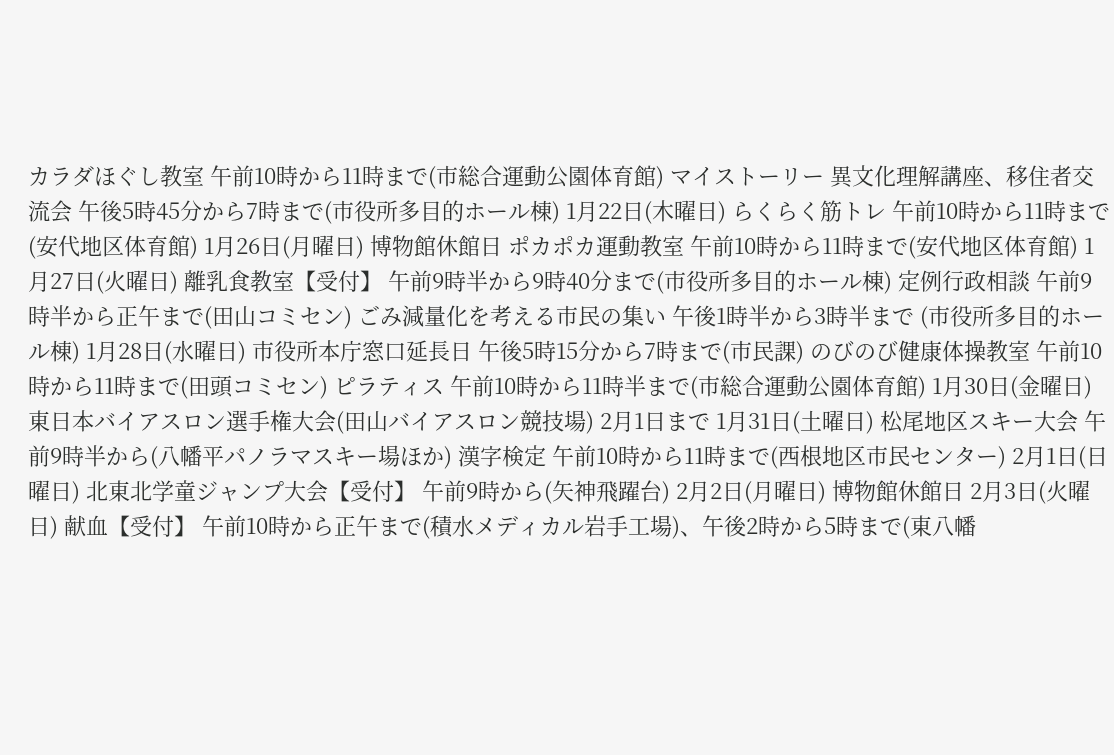カラダほぐし教室 午前10時から11時まで(市総合運動公園体育館) マイストーリー 異文化理解講座、移住者交流会 午後5時45分から7時まで(市役所多目的ホール棟) 1月22日(木曜日) らくらく筋トレ 午前10時から11時まで(安代地区体育館) 1月26日(月曜日) 博物館休館日 ポカポカ運動教室 午前10時から11時まで(安代地区体育館) 1月27日(火曜日) 離乳食教室【受付】 午前9時半から9時40分まで(市役所多目的ホール棟) 定例行政相談 午前9時半から正午まで(田山コミセン) ごみ減量化を考える市民の集い 午後1時半から3時半まで (市役所多目的ホール棟) 1月28日(水曜日) 市役所本庁窓口延長日 午後5時15分から7時まで(市民課) のびのび健康体操教室 午前10時から11時まで(田頭コミセン) ピラティス 午前10時から11時半まで(市総合運動公園体育館) 1月30日(金曜日) 東日本バイアスロン選手権大会(田山バイアスロン競技場) 2月1日まで 1月31日(土曜日) 松尾地区スキー大会 午前9時半から(八幡平パノラマスキー場ほか) 漢字検定 午前10時から11時まで(西根地区市民センター) 2月1日(日曜日) 北東北学童ジャンプ大会【受付】 午前9時から(矢神飛躍台) 2月2日(月曜日) 博物館休館日 2月3日(火曜日) 献血【受付】 午前10時から正午まで(積水メディカル岩手工場)、午後2時から5時まで(東八幡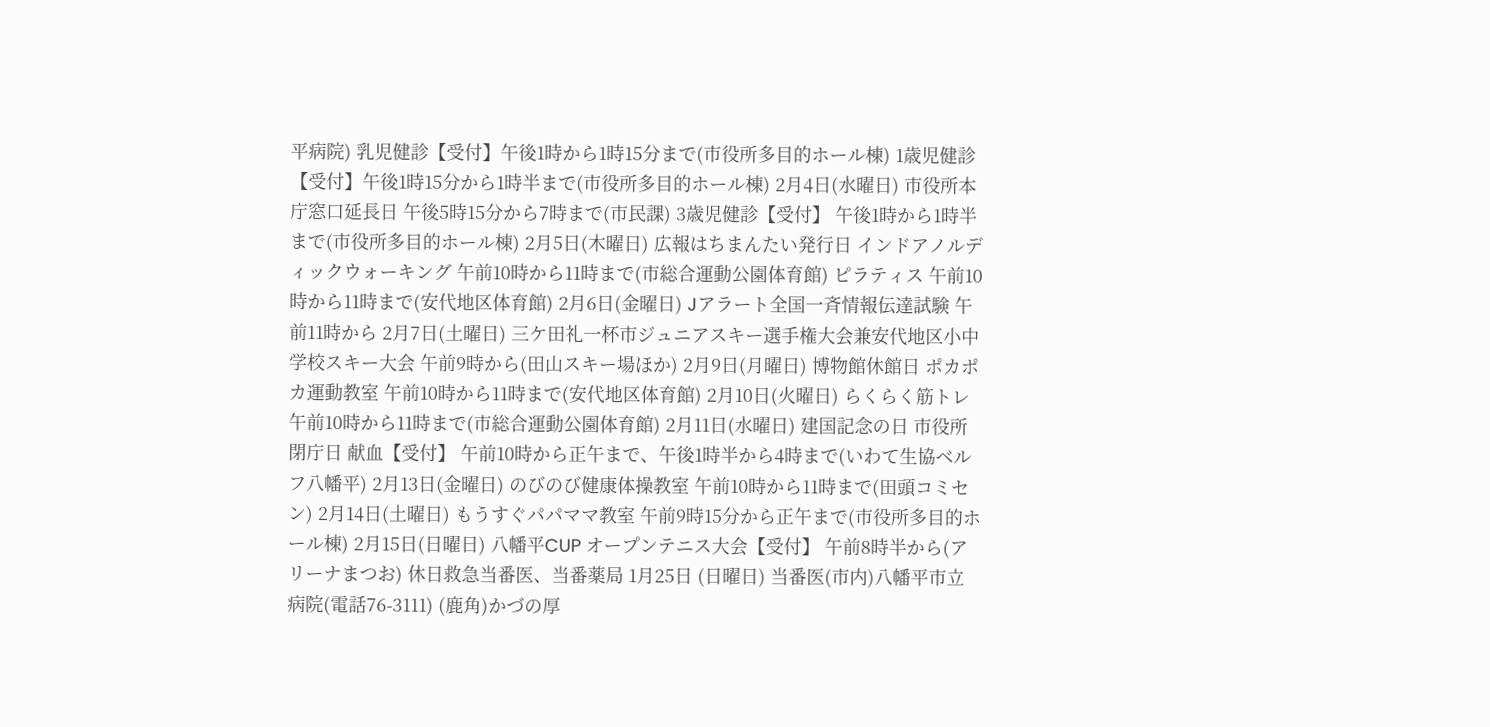平病院) 乳児健診【受付】午後1時から1時15分まで(市役所多目的ホール棟) 1歳児健診【受付】午後1時15分から1時半まで(市役所多目的ホール棟) 2月4日(水曜日) 市役所本庁窓口延長日 午後5時15分から7時まで(市民課) 3歳児健診【受付】 午後1時から1時半まで(市役所多目的ホール棟) 2月5日(木曜日) 広報はちまんたい発行日 インドアノルディックウォーキング 午前10時から11時まで(市総合運動公園体育館) ピラティス 午前10時から11時まで(安代地区体育館) 2月6日(金曜日) Jアラート全国一斉情報伝達試験 午前11時から 2月7日(土曜日) 三ケ田礼一杯市ジュニアスキー選手権大会兼安代地区小中学校スキー大会 午前9時から(田山スキー場ほか) 2月9日(月曜日) 博物館休館日 ポカポカ運動教室 午前10時から11時まで(安代地区体育館) 2月10日(火曜日) らくらく筋トレ 午前10時から11時まで(市総合運動公園体育館) 2月11日(水曜日) 建国記念の日 市役所閉庁日 献血【受付】 午前10時から正午まで、午後1時半から4時まで(いわて生協ベルフ八幡平) 2月13日(金曜日) のびのび健康体操教室 午前10時から11時まで(田頭コミセン) 2月14日(土曜日) もうすぐパパママ教室 午前9時15分から正午まで(市役所多目的ホール棟) 2月15日(日曜日) 八幡平CUP オープンテニス大会【受付】 午前8時半から(アリーナまつお) 休日救急当番医、当番薬局 1月25日 (日曜日) 当番医(市内)八幡平市立病院(電話76-3111) (鹿角)かづの厚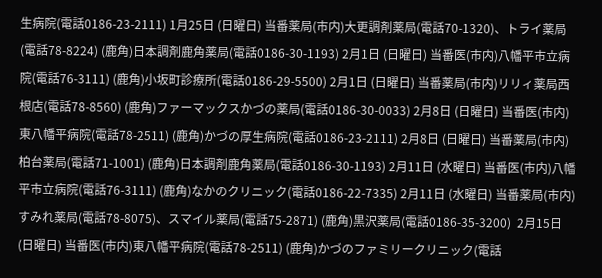生病院(電話0186-23-2111) 1月25日 (日曜日) 当番薬局(市内)大更調剤薬局(電話70-1320)、トライ薬局(電話78-8224) (鹿角)日本調剤鹿角薬局(電話0186-30-1193) 2月1日 (日曜日) 当番医(市内)八幡平市立病院(電話76-3111) (鹿角)小坂町診療所(電話0186-29-5500) 2月1日 (日曜日) 当番薬局(市内)リリィ薬局西根店(電話78-8560) (鹿角)ファーマックスかづの薬局(電話0186-30-0033) 2月8日 (日曜日) 当番医(市内)東八幡平病院(電話78-2511) (鹿角)かづの厚生病院(電話0186-23-2111) 2月8日 (日曜日) 当番薬局(市内)柏台薬局(電話71-1001) (鹿角)日本調剤鹿角薬局(電話0186-30-1193) 2月11日 (水曜日) 当番医(市内)八幡平市立病院(電話76-3111) (鹿角)なかのクリニック(電話0186-22-7335) 2月11日 (水曜日) 当番薬局(市内)すみれ薬局(電話78-8075)、スマイル薬局(電話75-2871) (鹿角)黒沢薬局(電話0186-35-3200)  2月15日 (日曜日) 当番医(市内)東八幡平病院(電話78-2511) (鹿角)かづのファミリークリニック(電話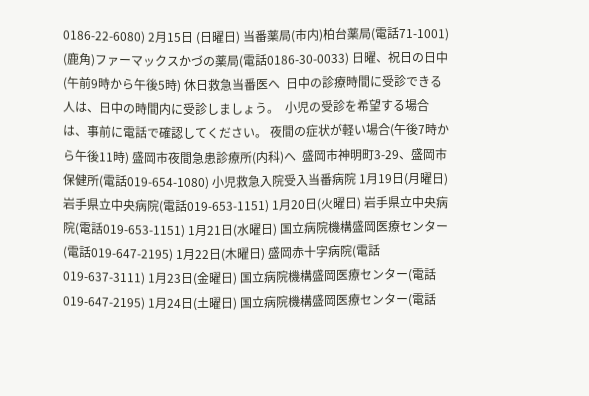0186-22-6080) 2月15日 (日曜日) 当番薬局(市内)柏台薬局(電話71-1001) (鹿角)ファーマックスかづの薬局(電話0186-30-0033) 日曜、祝日の日中(午前9時から午後5時) 休日救急当番医へ  日中の診療時間に受診できる人は、日中の時間内に受診しましょう。  小児の受診を希望する場合は、事前に電話で確認してください。 夜間の症状が軽い場合(午後7時から午後11時) 盛岡市夜間急患診療所(内科)へ  盛岡市神明町3-29、盛岡市保健所(電話019-654-1080) 小児救急入院受入当番病院 1月19日(月曜日) 岩手県立中央病院(電話019-653-1151) 1月20日(火曜日) 岩手県立中央病院(電話019-653-1151) 1月21日(水曜日) 国立病院機構盛岡医療センター(電話019-647-2195) 1月22日(木曜日) 盛岡赤十字病院(電話019-637-3111) 1月23日(金曜日) 国立病院機構盛岡医療センター(電話019-647-2195) 1月24日(土曜日) 国立病院機構盛岡医療センター(電話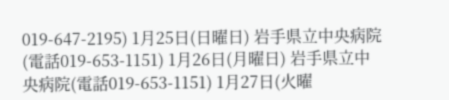019-647-2195) 1月25日(日曜日) 岩手県立中央病院(電話019-653-1151) 1月26日(月曜日) 岩手県立中央病院(電話019-653-1151) 1月27日(火曜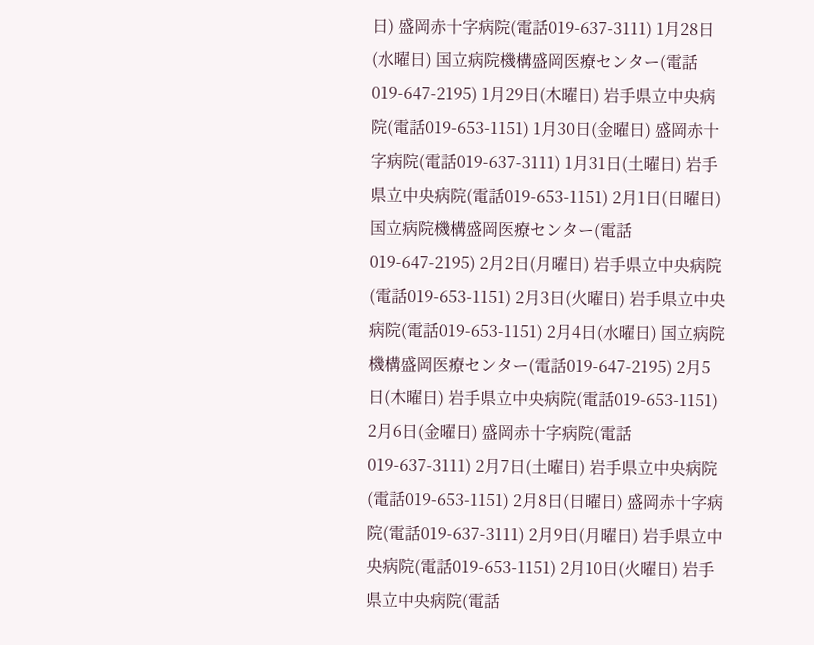日) 盛岡赤十字病院(電話019-637-3111) 1月28日(水曜日) 国立病院機構盛岡医療センター(電話019-647-2195) 1月29日(木曜日) 岩手県立中央病院(電話019-653-1151) 1月30日(金曜日) 盛岡赤十字病院(電話019-637-3111) 1月31日(土曜日) 岩手県立中央病院(電話019-653-1151) 2月1日(日曜日) 国立病院機構盛岡医療センター(電話019-647-2195) 2月2日(月曜日) 岩手県立中央病院(電話019-653-1151) 2月3日(火曜日) 岩手県立中央病院(電話019-653-1151) 2月4日(水曜日) 国立病院機構盛岡医療センター(電話019-647-2195) 2月5日(木曜日) 岩手県立中央病院(電話019-653-1151) 2月6日(金曜日) 盛岡赤十字病院(電話019-637-3111) 2月7日(土曜日) 岩手県立中央病院(電話019-653-1151) 2月8日(日曜日) 盛岡赤十字病院(電話019-637-3111) 2月9日(月曜日) 岩手県立中央病院(電話019-653-1151) 2月10日(火曜日) 岩手県立中央病院(電話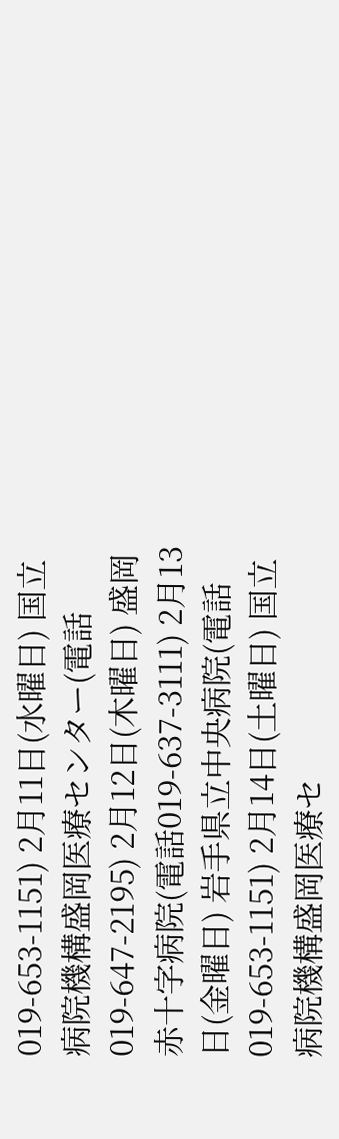019-653-1151) 2月11日(水曜日) 国立病院機構盛岡医療センター(電話019-647-2195) 2月12日(木曜日) 盛岡赤十字病院(電話019-637-3111) 2月13日(金曜日) 岩手県立中央病院(電話019-653-1151) 2月14日(土曜日) 国立病院機構盛岡医療セ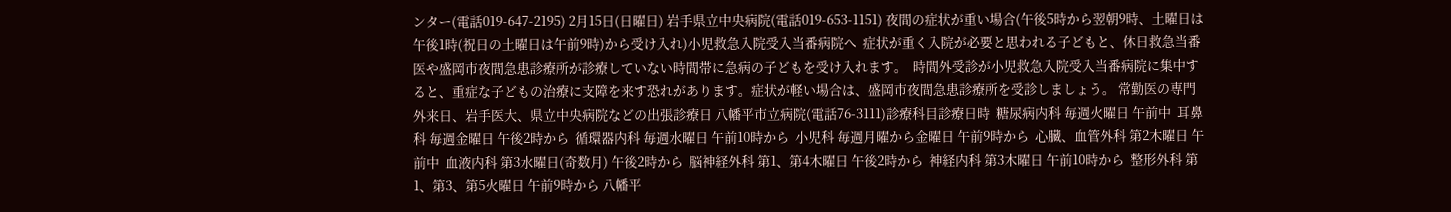ンター(電話019-647-2195) 2月15日(日曜日) 岩手県立中央病院(電話019-653-1151) 夜間の症状が重い場合(午後5時から翌朝9時、土曜日は午後1時(祝日の土曜日は午前9時)から受け入れ)小児救急入院受入当番病院へ  症状が重く入院が必要と思われる子どもと、休日救急当番医や盛岡市夜間急患診療所が診療していない時間帯に急病の子どもを受け入れます。  時間外受診が小児救急入院受入当番病院に集中すると、重症な子どもの治療に支障を来す恐れがあります。症状が軽い場合は、盛岡市夜間急患診療所を受診しましょう。 常勤医の専門外来日、岩手医大、県立中央病院などの出張診療日 八幡平市立病院(電話76-3111)診療科目診療日時  糖尿病内科 毎週火曜日 午前中  耳鼻科 毎週金曜日 午後2時から  循環器内科 毎週水曜日 午前10時から  小児科 毎週月曜から金曜日 午前9時から  心臓、血管外科 第2木曜日 午前中  血液内科 第3水曜日(奇数月) 午後2時から  脳神経外科 第1、第4木曜日 午後2時から  神経内科 第3木曜日 午前10時から  整形外科 第1、第3、第5火曜日 午前9時から 八幡平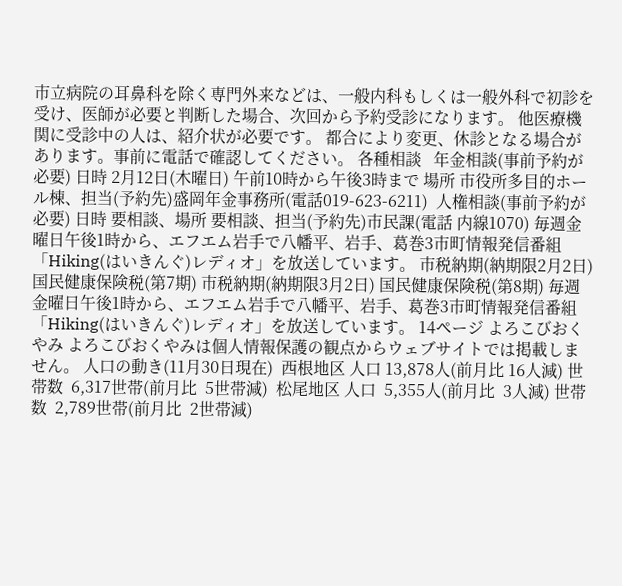市立病院の耳鼻科を除く専門外来などは、一般内科もしくは一般外科で初診を受け、医師が必要と判断した場合、次回から予約受診になります。 他医療機関に受診中の人は、紹介状が必要です。 都合により変更、休診となる場合があります。事前に電話で確認してください。 各種相談   年金相談(事前予約が必要) 日時 2月12日(木曜日) 午前10時から午後3時まで 場所 市役所多目的ホール棟、担当(予約先)盛岡年金事務所(電話019-623-6211)  人権相談(事前予約が必要) 日時 要相談、場所 要相談、担当(予約先)市民課(電話 内線1070) 毎週金曜日午後1時から、エフエム岩手で八幡平、岩手、葛巻3市町情報発信番組「Hiking(はいきんぐ)レディオ」を放送しています。 市税納期(納期限2月2日) 国民健康保険税(第7期) 市税納期(納期限3月2日) 国民健康保険税(第8期) 毎週金曜日午後1時から、エフエム岩手で八幡平、岩手、葛巻3市町情報発信番組「Hiking(はいきんぐ)レディオ」を放送しています。 14ページ よろこびおくやみ よろこびおくやみは個人情報保護の観点からウェブサイトでは掲載しません。 人口の動き(11月30日現在)  西根地区 人口 13,878人(前月比 16人減) 世帯数  6,317世帯(前月比  5世帯減)  松尾地区 人口  5,355人(前月比  3人減) 世帯数  2,789世帯(前月比  2世帯減)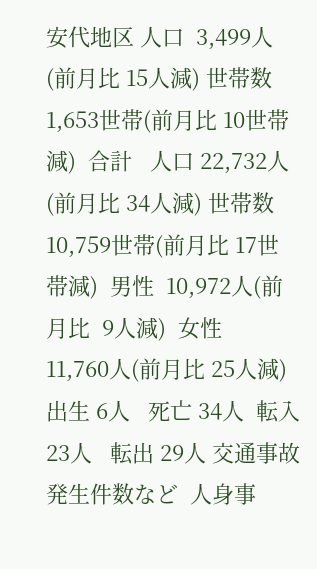安代地区 人口  3,499人(前月比 15人減) 世帯数  1,653世帯(前月比 10世帯減)  合計   人口 22,732人(前月比 34人減) 世帯数 10,759世帯(前月比 17世帯減)  男性  10,972人(前月比  9人減)  女性      11,760人(前月比 25人減)  出生 6人   死亡 34人  転入 23人   転出 29人 交通事故発生件数など  人身事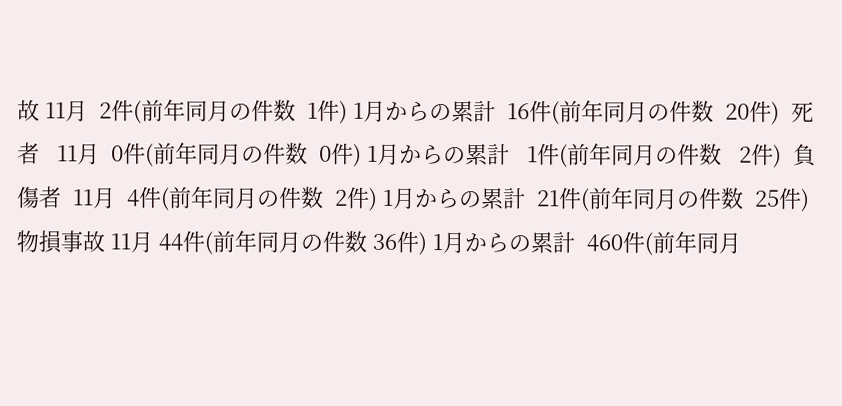故 11月  2件(前年同月の件数  1件) 1月からの累計  16件(前年同月の件数  20件)  死者   11月  0件(前年同月の件数  0件) 1月からの累計   1件(前年同月の件数   2件)  負傷者  11月  4件(前年同月の件数  2件) 1月からの累計  21件(前年同月の件数  25件)  物損事故 11月 44件(前年同月の件数 36件) 1月からの累計  460件(前年同月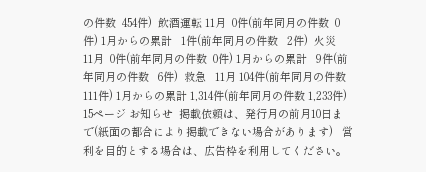の件数  454件)  飲酒運転 11月  0件(前年同月の件数  0件) 1月からの累計   1件(前年同月の件数   2件)  火災   11月  0件(前年同月の件数  0件) 1月からの累計   9件(前年同月の件数   6件)  救急   11月 104件(前年同月の件数 111件) 1月からの累計 1,314件(前年同月の件数 1,233件) 15ページ お知らせ  掲載依頼は、発行月の前月10日まで(紙面の都合により掲載できない場合があります)   営利を目的とする場合は、広告枠を利用してください。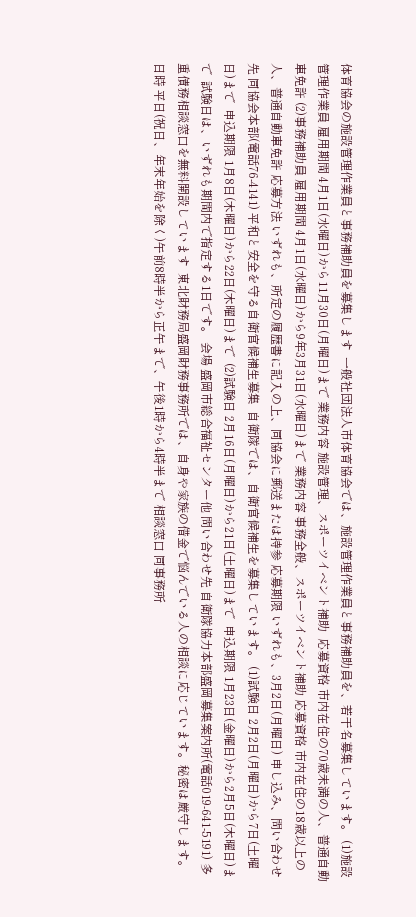体育協会の施設管理作業員と事務補助員を募集します  一般社団法人市体育協会では、施設管理作業員と事務補助員を、若干名募集しています。 (1)施設管理作業員 雇用期間 4月1日(水曜日)から11月30日(月曜日)まで 業務内容 施設管理、スポーツイベント補助  応募資格 市内在住の70歳未満の人、普通自動車免許 (2)事務補助員 雇用期間 4月1日(水曜日)から9年3月31日(水曜日)まで 業務内容 事務全般、スポーツイベント補助 応募資格 市内在住の18歳以上の人、普通自動車免許 応募方法 いずれも、所定の履歴書に記入の上、同協会に郵送または持参 応募期限 いずれも、3月2日(月曜日) 申し込み、問い合わせ先 同協会本部(電話76-4141) 平和と安全を守る自衛官候補生募集  自衛隊では、自衛官候補生を募集しています。 (1)試験日 2月2日(月曜日)から7日(土曜日)まで  申込期限 1月8日(木曜日)から22日(木曜日)まで  (2)試験日 2月16日(月曜日)から21日(土曜日)まで  申込期限 1月23日(金曜日)から2月5日(木曜日)まで  試験日は、いずれも期間内で指定する1日です。 会場 盛岡市総合福祉センター他 問い合わせ先 自衛隊協力本部盛岡募集案内所(電話019-641-5191) 多重債務相談窓口を無料開設しています  東北財務局盛岡財務事務所では、自身や家族の借金で悩んでいる人の相談に応じています。秘密は厳守します。 日時 平日(祝日、年末年始を除く)午前8時半から正午まで、午後1時から4時半まで 相談窓口 同事務所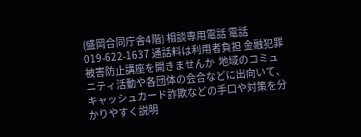(盛岡合同庁舎4階) 相談専用電話 電話019-622-1637 通話料は利用者負担 金融犯罪被害防止講座を開きませんか  地域のコミュニティ活動や各団体の会合などに出向いて、キャッシュカード詐欺などの手口や対策を分かりやすく説明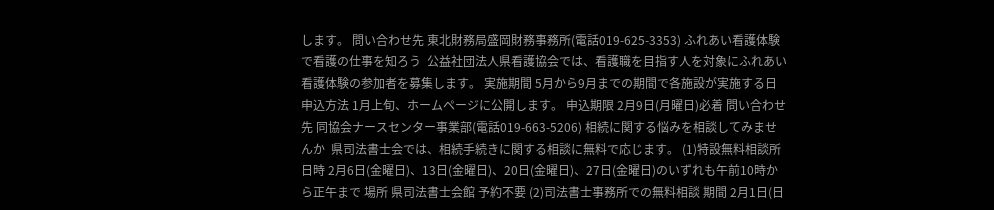します。 問い合わせ先 東北財務局盛岡財務事務所(電話019-625-3353) ふれあい看護体験で看護の仕事を知ろう  公益社団法人県看護協会では、看護職を目指す人を対象にふれあい看護体験の参加者を募集します。 実施期間 5月から9月までの期間で各施設が実施する日 申込方法 1月上旬、ホームページに公開します。 申込期限 2月9日(月曜日)必着 問い合わせ先 同協会ナースセンター事業部(電話019-663-5206) 相続に関する悩みを相談してみませんか  県司法書士会では、相続手続きに関する相談に無料で応じます。 (1)特設無料相談所 日時 2月6日(金曜日)、13日(金曜日)、20日(金曜日)、27日(金曜日)のいずれも午前10時から正午まで 場所 県司法書士会館 予約不要 (2)司法書士事務所での無料相談 期間 2月1日(日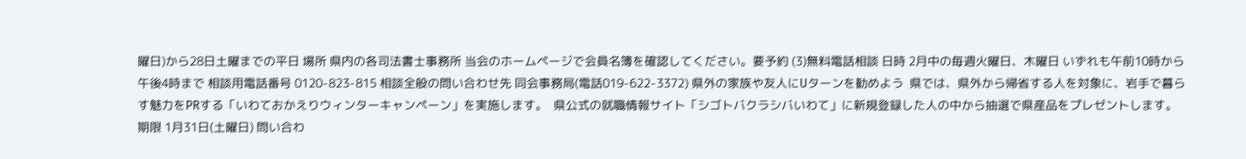曜日)から28日土曜までの平日 場所 県内の各司法書士事務所 当会のホームページで会員名簿を確認してください。要予約 (3)無料電話相談 日時 2月中の毎週火曜日、木曜日 いずれも午前10時から午後4時まで 相談用電話番号 0120-823-815 相談全般の問い合わせ先 同会事務局(電話019-622-3372) 県外の家族や友人にUターンを勧めよう  県では、県外から帰省する人を対象に、岩手で暮らす魅力をPRする「いわておかえりウィンターキャンペーン」を実施します。  県公式の就職情報サイト「シゴトバクラシバいわて」に新規登録した人の中から抽選で県産品をプレゼントします。 期限 1月31日(土曜日) 問い合わ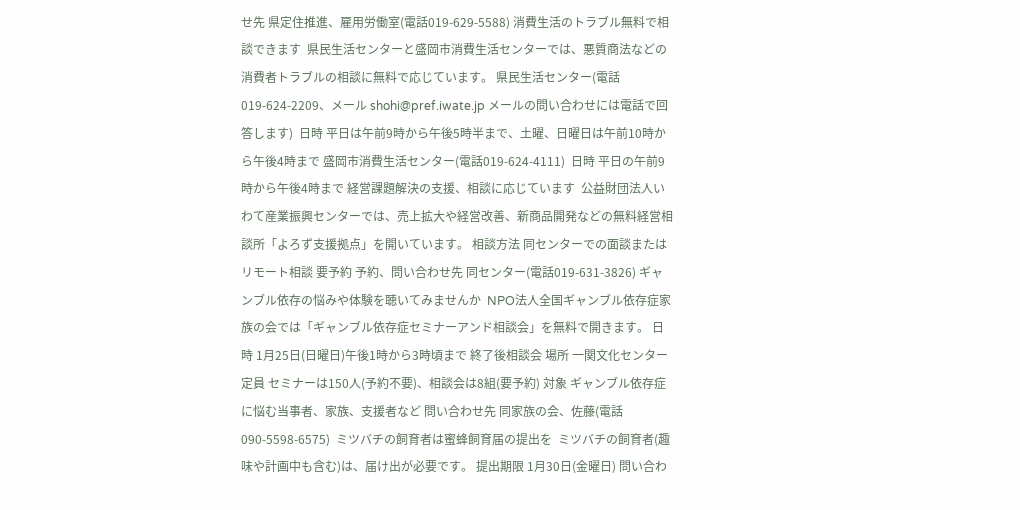せ先 県定住推進、雇用労働室(電話019-629-5588) 消費生活のトラブル無料で相談できます  県民生活センターと盛岡市消費生活センターでは、悪質商法などの消費者トラブルの相談に無料で応じています。 県民生活センター(電話019-624-2209、メール shohi@pref.iwate.jp メールの問い合わせには電話で回答します)  日時 平日は午前9時から午後5時半まで、土曜、日曜日は午前10時から午後4時まで 盛岡市消費生活センター(電話019-624-4111)  日時 平日の午前9時から午後4時まで 経営課題解決の支援、相談に応じています  公益財団法人いわて産業振興センターでは、売上拡大や経営改善、新商品開発などの無料経営相談所「よろず支援拠点」を開いています。 相談方法 同センターでの面談またはリモート相談 要予約 予約、問い合わせ先 同センター(電話019-631-3826) ギャンブル依存の悩みや体験を聴いてみませんか  NPO法人全国ギャンブル依存症家族の会では「ギャンブル依存症セミナーアンド相談会」を無料で開きます。 日時 1月25日(日曜日)午後1時から3時頃まで 終了後相談会 場所 一関文化センター 定員 セミナーは150人(予約不要)、相談会は8組(要予約) 対象 ギャンブル依存症に悩む当事者、家族、支援者など 問い合わせ先 同家族の会、佐藤(電話090-5598-6575)  ミツバチの飼育者は蜜蜂飼育届の提出を  ミツバチの飼育者(趣味や計画中も含む)は、届け出が必要です。 提出期限 1月30日(金曜日) 問い合わ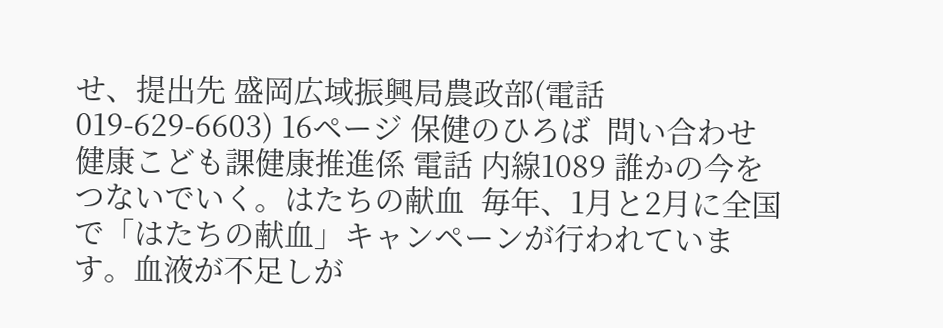せ、提出先 盛岡広域振興局農政部(電話019-629-6603) 16ページ 保健のひろば  問い合わせ 健康こども課健康推進係 電話 内線1089 誰かの今をつないでいく。はたちの献血  毎年、1月と2月に全国で「はたちの献血」キャンペーンが行われています。血液が不足しが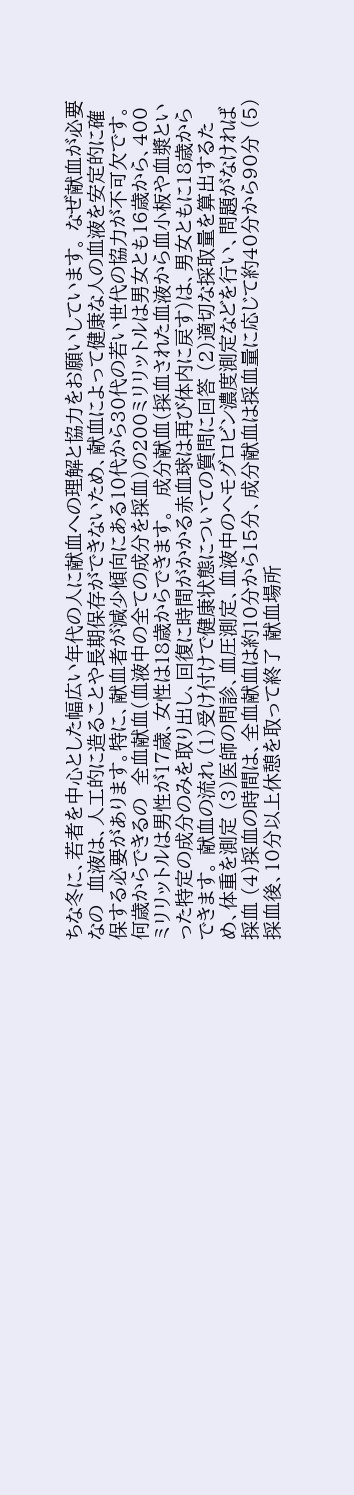ちな冬に、若者を中心とした幅広い年代の人に献血への理解と協力をお願いしています。 なぜ献血が必要なの  血液は、人工的に造ることや長期保存ができないため、献血によって健康な人の血液を安定的に確保する必要があります。特に、献血者が減少傾向にある10代から30代の若い世代の協力が不可欠です。 何歳からできるの  全血献血(血液中の全ての成分を採血)の200ミリリットルは男女とも16歳から、400ミリリットルは男性が17歳、女性は18歳からできます。  成分献血(採血された血液から血小板や血漿といった特定の成分のみを取り出し、回復に時間がかかる赤血球は再び体内に戻す)は、男女ともに18歳からできます。 献血の流れ (1)受け付けで健康状態についての質問に回答 (2)適切な採取量を算出するため、体重を測定 (3)医師の問診、血圧測定、血液中のヘモグロビン濃度測定などを行い、問題がなければ採血 (4)採血の時間は、全血献血は約10分から15分、成分献血は採血量に応じて約40分から90分 (5)採血後、10分以上休憩を取って終了 献血場所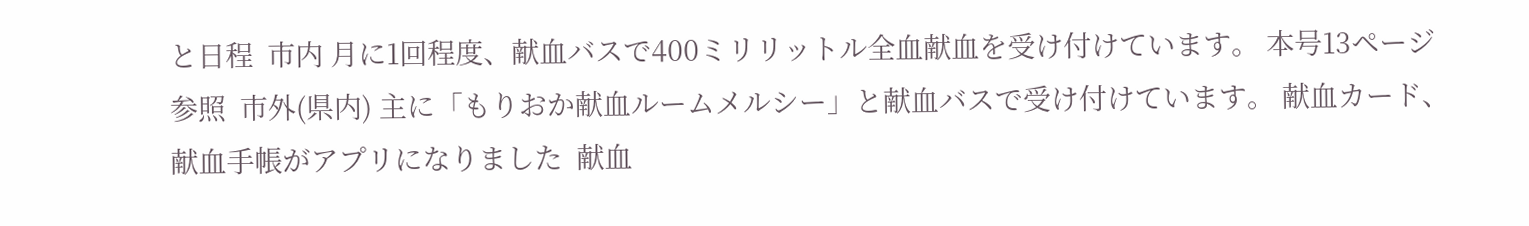と日程  市内 月に1回程度、献血バスで400ミリリットル全血献血を受け付けています。 本号13ページ参照  市外(県内) 主に「もりおか献血ルームメルシー」と献血バスで受け付けています。 献血カード、献血手帳がアプリになりました  献血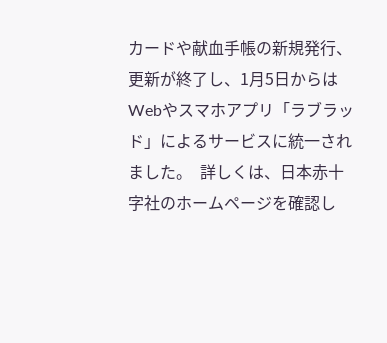カードや献血手帳の新規発行、更新が終了し、1月5日からはWebやスマホアプリ「ラブラッド」によるサービスに統一されました。  詳しくは、日本赤十字社のホームページを確認し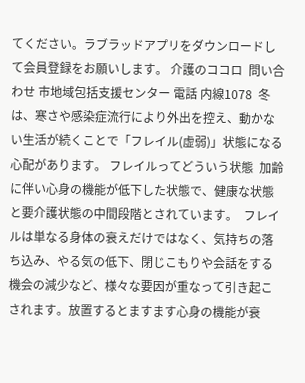てください。ラブラッドアプリをダウンロードして会員登録をお願いします。 介護のココロ  問い合わせ 市地域包括支援センター 電話 内線1078  冬は、寒さや感染症流行により外出を控え、動かない生活が続くことで「フレイル(虚弱)」状態になる心配があります。 フレイルってどういう状態  加齢に伴い心身の機能が低下した状態で、健康な状態と要介護状態の中間段階とされています。  フレイルは単なる身体の衰えだけではなく、気持ちの落ち込み、やる気の低下、閉じこもりや会話をする機会の減少など、様々な要因が重なって引き起こされます。放置するとますます心身の機能が衰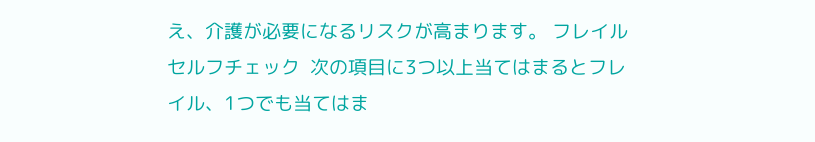え、介護が必要になるリスクが高まります。 フレイルセルフチェック  次の項目に3つ以上当てはまるとフレイル、1つでも当てはま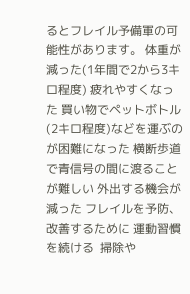るとフレイル予備軍の可能性があります。 体重が減った(1年間で2から3キロ程度) 疲れやすくなった 買い物でペットボトル(2キロ程度)などを運ぶのが困難になった 横断歩道で青信号の間に渡ることが難しい 外出する機会が減った フレイルを予防、改善するために 運動習慣を続ける  掃除や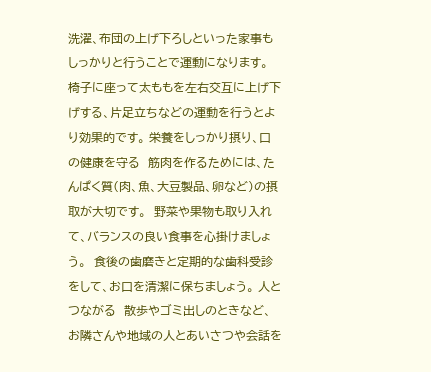洗濯、布団の上げ下ろしといった家事もしっかりと行うことで運動になります。  椅子に座って太ももを左右交互に上げ下げする、片足立ちなどの運動を行うとより効果的です。 栄養をしっかり摂り、口の健康を守る  筋肉を作るためには、たんぱく質(肉、魚、大豆製品、卵など)の摂取が大切です。  野菜や果物も取り入れて、バランスの良い食事を心掛けましょう。  食後の歯磨きと定期的な歯科受診をして、お口を清潔に保ちましょう。 人とつながる  散歩やゴミ出しのときなど、お隣さんや地域の人とあいさつや会話を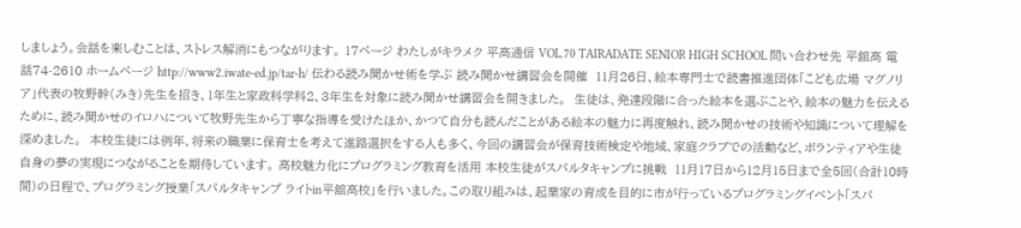しましょう。会話を楽しむことは、ストレス解消にもつながります。 17ページ わたしがキラメク 平高通信 VOL.70 TAIRADATE SENIOR HIGH SCHOOL 問い合わせ先 平舘高 電話74-2610 ホームページ http://www2.iwate-ed.jp/tar-h/ 伝わる読み聞かせ術を学ぶ 読み聞かせ講習会を開催  11月26日、絵本専門士で読書推進団体「こども広場 マグノリア」代表の牧野幹(みき)先生を招き、1年生と家政科学科2、3年生を対象に読み聞かせ講習会を開きました。  生徒は、発達段階に合った絵本を選ぶことや、絵本の魅力を伝えるために、読み聞かせのイロハについて牧野先生から丁寧な指導を受けたほか、かつて自分も読んだことがある絵本の魅力に再度触れ、読み聞かせの技術や知識について理解を深めました。  本校生徒には例年、将来の職業に保育士を考えて進路選択をする人も多く、今回の講習会が保育技術検定や地域、家庭クラブでの活動など、ボランティアや生徒自身の夢の実現につながることを期待しています。 高校魅力化にプログラミング教育を活用 本校生徒がスパルタキャンプに挑戦  11月17日から12月15日まで全5回(合計10時間)の日程で、プログラミング授業「スパルタキャンプ ライトin平舘高校」を行いました。この取り組みは、起業家の育成を目的に市が行っているプログラミングイベント「スパ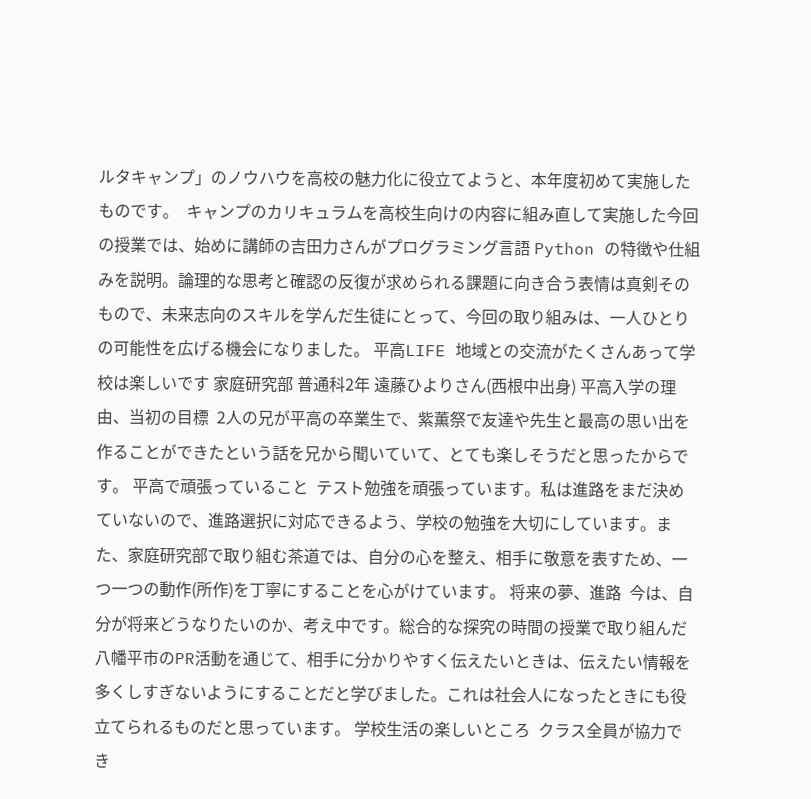ルタキャンプ」のノウハウを高校の魅力化に役立てようと、本年度初めて実施したものです。  キャンプのカリキュラムを高校生向けの内容に組み直して実施した今回の授業では、始めに講師の吉田力さんがプログラミング言語 Python の特徴や仕組みを説明。論理的な思考と確認の反復が求められる課題に向き合う表情は真剣そのもので、未来志向のスキルを学んだ生徒にとって、今回の取り組みは、一人ひとりの可能性を広げる機会になりました。 平高LIFE 地域との交流がたくさんあって学校は楽しいです 家庭研究部 普通科2年 遠藤ひよりさん(西根中出身) 平高入学の理由、当初の目標  2人の兄が平高の卒業生で、紫薫祭で友達や先生と最高の思い出を作ることができたという話を兄から聞いていて、とても楽しそうだと思ったからです。 平高で頑張っていること  テスト勉強を頑張っています。私は進路をまだ決めていないので、進路選択に対応できるよう、学校の勉強を大切にしています。また、家庭研究部で取り組む茶道では、自分の心を整え、相手に敬意を表すため、一つ一つの動作(所作)を丁寧にすることを心がけています。 将来の夢、進路  今は、自分が将来どうなりたいのか、考え中です。総合的な探究の時間の授業で取り組んだ八幡平市のPR活動を通じて、相手に分かりやすく伝えたいときは、伝えたい情報を多くしすぎないようにすることだと学びました。これは社会人になったときにも役立てられるものだと思っています。 学校生活の楽しいところ  クラス全員が協力でき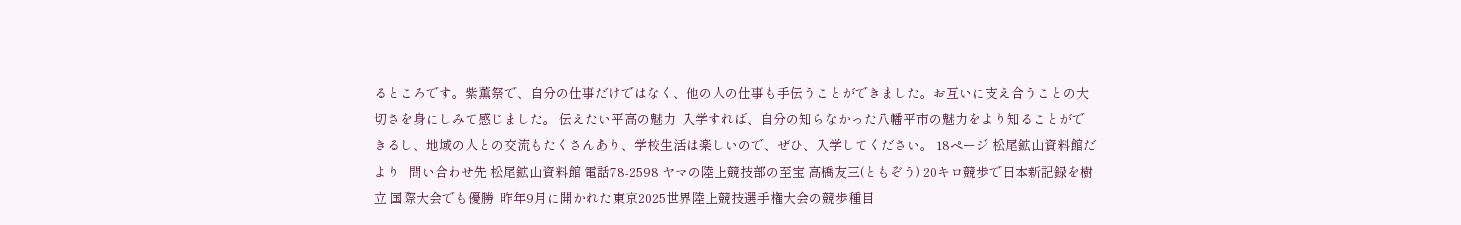るところです。紫薫祭で、自分の仕事だけではなく、他の人の仕事も手伝うことができました。お互いに支え合うことの大切さを身にしみて感じました。 伝えたい平高の魅力  入学すれば、自分の知らなかった八幡平市の魅力をより知ることができるし、地域の人との交流もたくさんあり、学校生活は楽しいので、ぜひ、入学してください。 18ページ 松尾鉱山資料館だより   問い合わせ先 松尾鉱山資料館 電話78-2598 ヤマの陸上競技部の至宝 高橋友三(ともぞう) 20キロ競歩で日本新記録を樹立 国際大会でも優勝  昨年9月に開かれた東京2025世界陸上競技選手権大会の競歩種目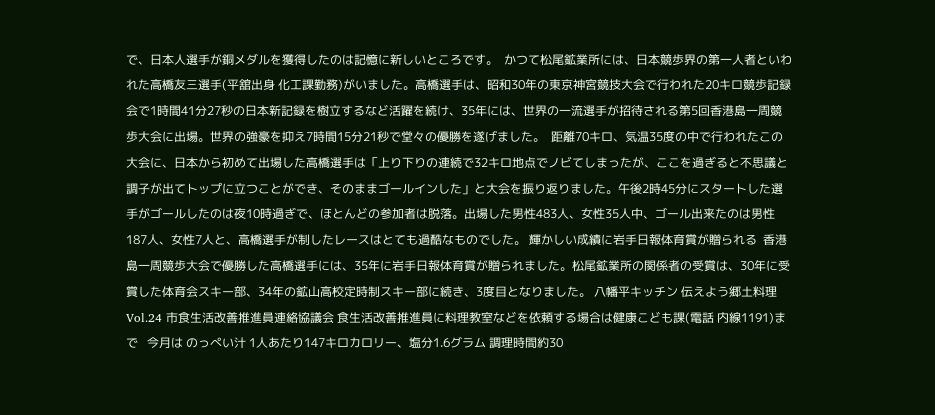で、日本人選手が銅メダルを獲得したのは記憶に新しいところです。  かつて松尾鉱業所には、日本競歩界の第一人者といわれた高橋友三選手(平舘出身 化工課勤務)がいました。高橋選手は、昭和30年の東京神宮競技大会で行われた20キロ競歩記録会で1時間41分27秒の日本新記録を樹立するなど活躍を続け、35年には、世界の一流選手が招待される第5回香港島一周競歩大会に出場。世界の強豪を抑え7時間15分21秒で堂々の優勝を遂げました。  距離70キロ、気温35度の中で行われたこの大会に、日本から初めて出場した高橋選手は「上り下りの連続で32キロ地点でノビてしまったが、ここを過ぎると不思議と調子が出てトップに立つことができ、そのままゴールインした」と大会を振り返りました。午後2時45分にスタートした選手がゴールしたのは夜10時過ぎで、ほとんどの参加者は脱落。出場した男性483人、女性35人中、ゴール出来たのは男性187人、女性7人と、高橋選手が制したレースはとても過酷なものでした。 輝かしい成績に岩手日報体育賞が贈られる  香港島一周競歩大会で優勝した高橋選手には、35年に岩手日報体育賞が贈られました。松尾鉱業所の関係者の受賞は、30年に受賞した体育会スキー部、34年の鉱山高校定時制スキー部に続き、3度目となりました。 八幡平キッチン 伝えよう郷土料理 Vol.24 市食生活改善推進員連絡協議会 食生活改善推進員に料理教室などを依頼する場合は健康こども課(電話 内線1191)まで   今月は のっぺい汁 1人あたり147キロカロリー、塩分1.6グラム 調理時間約30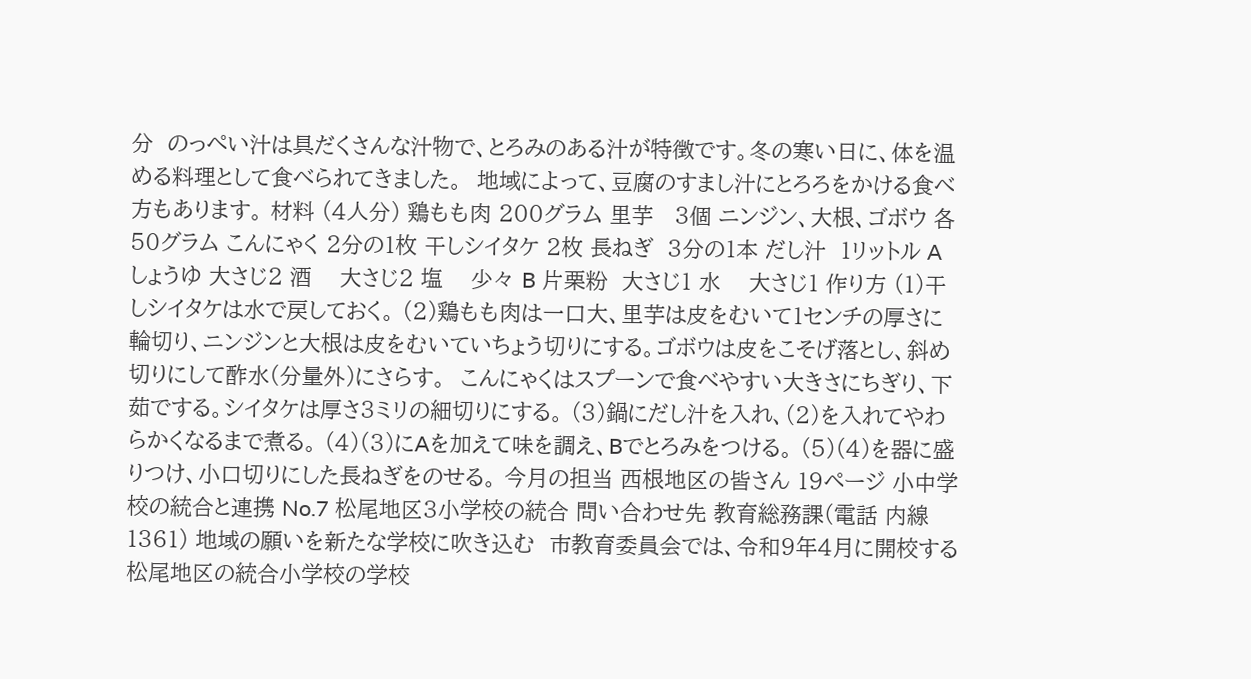分  のっぺい汁は具だくさんな汁物で、とろみのある汁が特徴です。冬の寒い日に、体を温める料理として食べられてきました。  地域によって、豆腐のすまし汁にとろろをかける食べ方もあります。 材料 (4人分) 鶏もも肉 200グラム 里芋   3個 ニンジン、大根、ゴボウ 各50グラム こんにゃく 2分の1枚 干しシイタケ 2枚 長ねぎ  3分の1本 だし汁  1リットル A しょうゆ 大さじ2 酒    大さじ2 塩    少々 B 片栗粉  大さじ1 水    大さじ1 作り方 (1)干しシイタケは水で戻しておく。 (2)鶏もも肉は一口大、里芋は皮をむいて1センチの厚さに輪切り、ニンジンと大根は皮をむいていちょう切りにする。ゴボウは皮をこそげ落とし、斜め切りにして酢水(分量外)にさらす。  こんにゃくはスプーンで食べやすい大きさにちぎり、下茹でする。シイタケは厚さ3ミリの細切りにする。 (3)鍋にだし汁を入れ、(2)を入れてやわらかくなるまで煮る。 (4)(3)にAを加えて味を調え、Bでとろみをつける。 (5)(4)を器に盛りつけ、小口切りにした長ねぎをのせる。 今月の担当 西根地区の皆さん 19ページ 小中学校の統合と連携 No.7 松尾地区3小学校の統合 問い合わせ先 教育総務課(電話 内線1361) 地域の願いを新たな学校に吹き込む  市教育委員会では、令和9年4月に開校する松尾地区の統合小学校の学校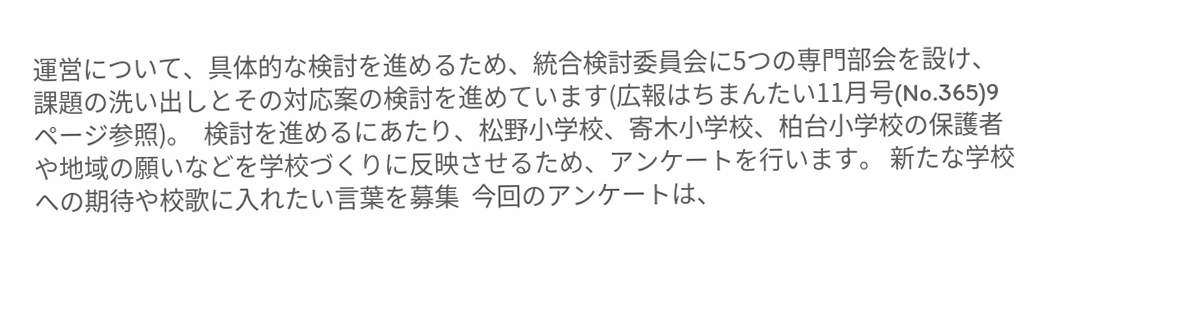運営について、具体的な検討を進めるため、統合検討委員会に5つの専門部会を設け、課題の洗い出しとその対応案の検討を進めています(広報はちまんたい11月号(No.365)9ページ参照)。  検討を進めるにあたり、松野小学校、寄木小学校、柏台小学校の保護者や地域の願いなどを学校づくりに反映させるため、アンケートを行います。 新たな学校への期待や校歌に入れたい言葉を募集  今回のアンケートは、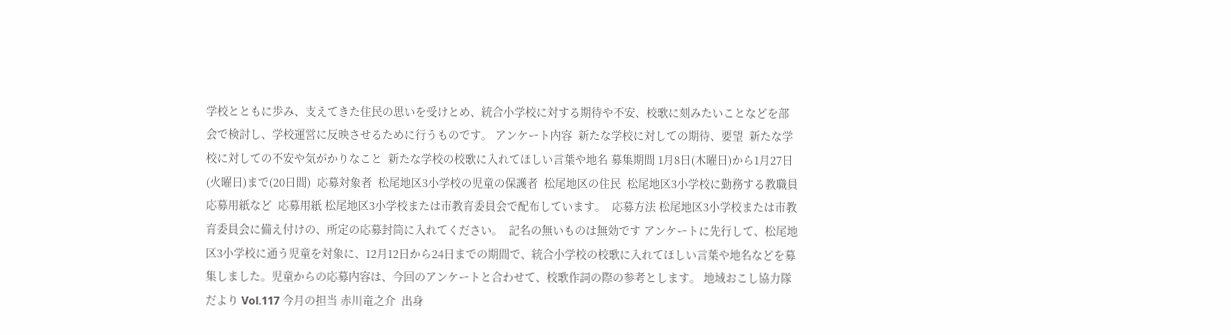学校とともに歩み、支えてきた住民の思いを受けとめ、統合小学校に対する期待や不安、校歌に刻みたいことなどを部会で検討し、学校運営に反映させるために行うものです。 アンケート内容  新たな学校に対しての期待、要望  新たな学校に対しての不安や気がかりなこと  新たな学校の校歌に入れてほしい言葉や地名 募集期間 1月8日(木曜日)から1月27日(火曜日)まで(20日間)  応募対象者  松尾地区3小学校の児童の保護者  松尾地区の住民  松尾地区3小学校に勤務する教職員 応募用紙など  応募用紙 松尾地区3小学校または市教育委員会で配布しています。  応募方法 松尾地区3小学校または市教育委員会に備え付けの、所定の応募封筒に入れてください。  記名の無いものは無効です アンケートに先行して、松尾地区3小学校に通う児童を対象に、12月12日から24日までの期間で、統合小学校の校歌に入れてほしい言葉や地名などを募集しました。児童からの応募内容は、今回のアンケートと合わせて、校歌作詞の際の参考とします。 地域おこし協力隊だより Vol.117 今月の担当 赤川竜之介  出身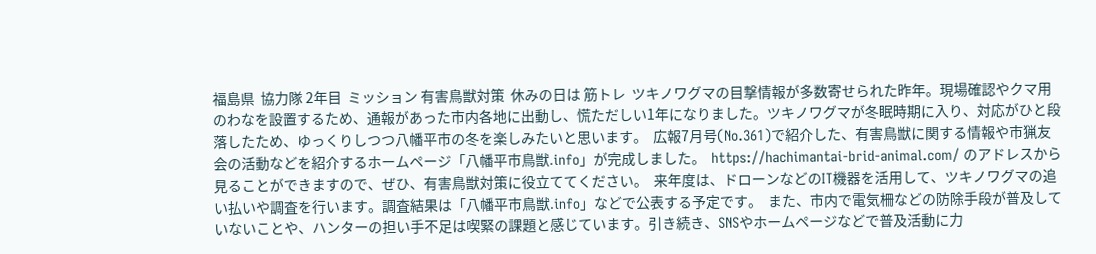福島県  協力隊 2年目  ミッション 有害鳥獣対策  休みの日は 筋トレ  ツキノワグマの目撃情報が多数寄せられた昨年。現場確認やクマ用のわなを設置するため、通報があった市内各地に出動し、慌ただしい1年になりました。ツキノワグマが冬眠時期に入り、対応がひと段落したため、ゆっくりしつつ八幡平市の冬を楽しみたいと思います。  広報7月号(No.361)で紹介した、有害鳥獣に関する情報や市猟友会の活動などを紹介するホームページ「八幡平市鳥獣.info」が完成しました。  https://hachimantai-brid-animal.com/ のアドレスから見ることができますので、ぜひ、有害鳥獣対策に役立ててください。  来年度は、ドローンなどのIT機器を活用して、ツキノワグマの追い払いや調査を行います。調査結果は「八幡平市鳥獣.info」などで公表する予定です。  また、市内で電気柵などの防除手段が普及していないことや、ハンターの担い手不足は喫緊の課題と感じています。引き続き、SNSやホームページなどで普及活動に力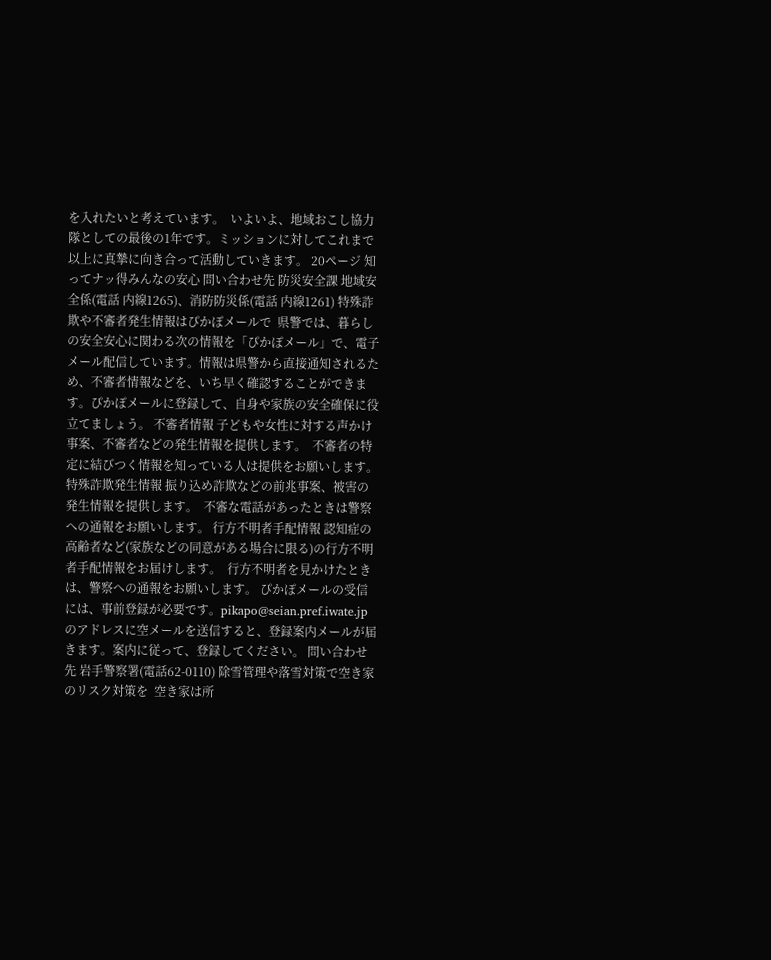を入れたいと考えています。  いよいよ、地域おこし協力隊としての最後の1年です。ミッションに対してこれまで以上に真摯に向き合って活動していきます。 20ページ 知ってナッ得みんなの安心 問い合わせ先 防災安全課 地域安全係(電話 内線1265)、消防防災係(電話 内線1261) 特殊詐欺や不審者発生情報はぴかぽメールで  県警では、暮らしの安全安心に関わる次の情報を「ぴかぽメール」で、電子メール配信しています。情報は県警から直接通知されるため、不審者情報などを、いち早く確認することができます。ぴかぽメールに登録して、自身や家族の安全確保に役立てましょう。 不審者情報 子どもや女性に対する声かけ事案、不審者などの発生情報を提供します。  不審者の特定に結びつく情報を知っている人は提供をお願いします。  特殊詐欺発生情報 振り込め詐欺などの前兆事案、被害の発生情報を提供します。  不審な電話があったときは警察への通報をお願いします。 行方不明者手配情報 認知症の高齢者など(家族などの同意がある場合に限る)の行方不明者手配情報をお届けします。  行方不明者を見かけたときは、警察への通報をお願いします。 ぴかぽメールの受信には、事前登録が必要です。pikapo@seian.pref.iwate.jp のアドレスに空メールを送信すると、登録案内メールが届きます。案内に従って、登録してください。 問い合わせ先 岩手警察署(電話62-0110) 除雪管理や落雪対策で空き家のリスク対策を  空き家は所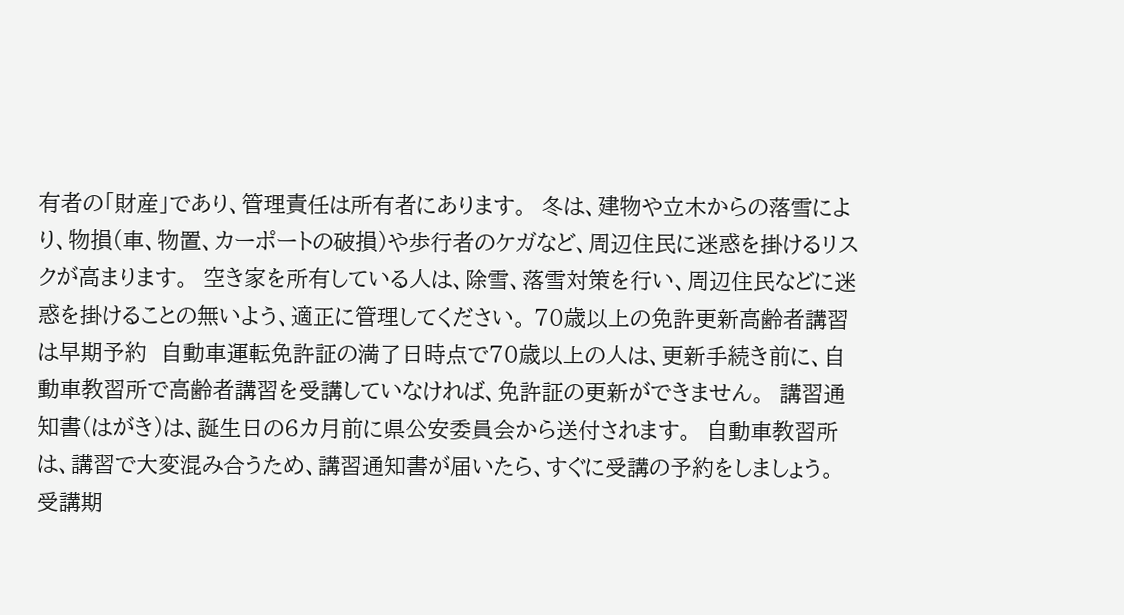有者の「財産」であり、管理責任は所有者にあります。  冬は、建物や立木からの落雪により、物損(車、物置、カーポートの破損)や歩行者のケガなど、周辺住民に迷惑を掛けるリスクが高まります。  空き家を所有している人は、除雪、落雪対策を行い、周辺住民などに迷惑を掛けることの無いよう、適正に管理してください。 70歳以上の免許更新高齢者講習は早期予約  自動車運転免許証の満了日時点で70歳以上の人は、更新手続き前に、自動車教習所で高齢者講習を受講していなければ、免許証の更新ができません。  講習通知書(はがき)は、誕生日の6カ月前に県公安委員会から送付されます。  自動車教習所は、講習で大変混み合うため、講習通知書が届いたら、すぐに受講の予約をしましょう。 受講期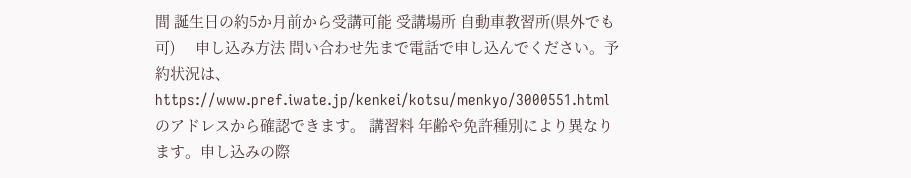間 誕生日の約5か月前から受講可能 受講場所 自動車教習所(県外でも可)     申し込み方法 問い合わせ先まで電話で申し込んでください。予約状況は、https://www.pref.iwate.jp/kenkei/kotsu/menkyo/3000551.html のアドレスから確認できます。 講習料 年齢や免許種別により異なります。申し込みの際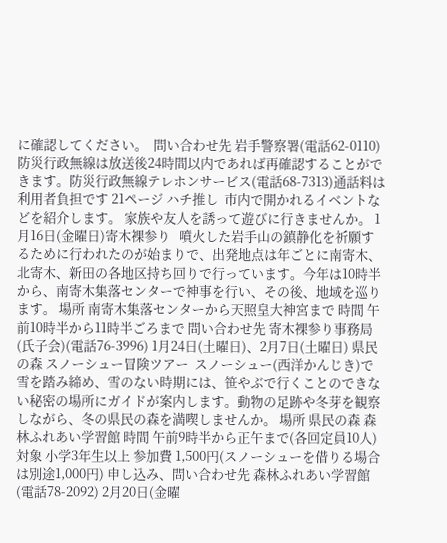に確認してください。  問い合わせ先 岩手警察署(電話62-0110) 防災行政無線は放送後24時間以内であれば再確認することができます。防災行政無線テレホンサービス(電話68-7313)通話料は利用者負担です 21ページ ハチ推し  市内で開かれるイベントなどを紹介します。 家族や友人を誘って遊びに行きませんか。 1月16日(金曜日)寄木裸参り   噴火した岩手山の鎮静化を祈願するために行われたのが始まりで、出発地点は年ごとに南寄木、北寄木、新田の各地区持ち回りで行っています。今年は10時半から、南寄木集落センターで神事を行い、その後、地域を巡ります。 場所 南寄木集落センターから天照皇大神宮まで 時間 午前10時半から11時半ごろまで 問い合わせ先 寄木裸参り事務局(氏子会)(電話76-3996) 1月24日(土曜日)、2月7日(土曜日) 県民の森 スノーシュー冒険ツアー  スノーシュー(西洋かんじき)で雪を踏み締め、雪のない時期には、笹やぶで行くことのできない秘密の場所にガイドが案内します。動物の足跡や冬芽を観察しながら、冬の県民の森を満喫しませんか。 場所 県民の森 森林ふれあい学習館 時間 午前9時半から正午まで(各回定員10人) 対象 小学3年生以上 参加費 1,500円(スノーシューを借りる場合は別途1,000円) 申し込み、問い合わせ先 森林ふれあい学習館(電話78-2092) 2月20日(金曜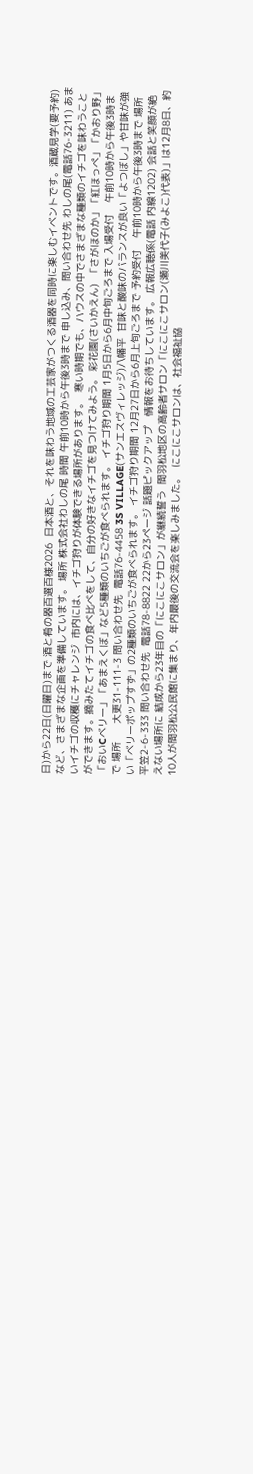日)から22日(日曜日)まで 酒と肴の器百選百様2026  日本酒と、それを味わう地域の工芸家がつくる酒器を同時に楽しむイベントです。酒蔵見学(要予約)など、さまざまな企画を準備しています。 場所 株式会社わしの尾 時間 午前10時から午後3時まで 申し込み、問い合わせ先 わしの尾(電話76-3211) あまいイチゴの収穫にチャレンジ  市内には、イチゴ狩りが体験できる場所があります。  寒い時期でも、ハウスの中でさまざまな種類のイチゴを味わうことができます。摘みたてイチゴの食べ比べをして、自分の好きなイチゴを見つけてみよう。 彩花園(さいかえん)  「さがほのか」「紅ほっぺ」「かおり野」「おいCベリー」「あまえくぼ」など5種類のいちごが食べられます。 イチゴ狩り期間 1月5日から6月中旬ごろまで 入場受付    午前10時から午後3時まで 場所      大更31-111-3 問い合わせ先  電話76-4458 3S VILLAGE(サンエスヴィレッジ)八幡平  甘味と酸味のバランスが良い「よつぼし」や甘味が強い「ベリーポップすず」の2種類のいちごが食べられます。 イチゴ狩り期間 12月27日から6月上旬ごろまで 予約受付    午前10時から午後3時まで 場所      平笠2-6-333 問い合わせ先  電話78-8822 22から23ページ 話題ピックアップ   情報をお待ちしています。 広報広聴係(電話 内線1202) 会話と笑顔が絶えない場所に 結成から23年目の「にこにこサロン」が継続誓う  間羽松地区の高齢者サロン「にこにこサロン(瀬川美代子(みよこ)代表)」は12月8日、約10人が間羽松公民館に集まり、年内最後の交流会を楽しみました。  にこにこサロンは、社会福祉協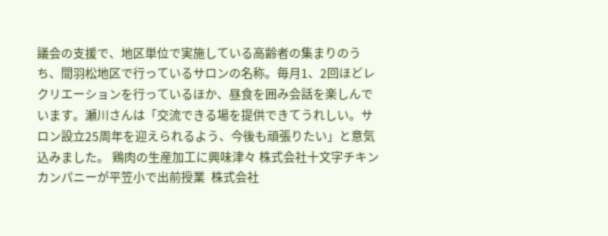議会の支援で、地区単位で実施している高齢者の集まりのうち、間羽松地区で行っているサロンの名称。毎月1、2回ほどレクリエーションを行っているほか、昼食を囲み会話を楽しんでいます。瀬川さんは「交流できる場を提供できてうれしい。サロン設立25周年を迎えられるよう、今後も頑張りたい」と意気込みました。 鶏肉の生産加工に興味津々 株式会社十文字チキンカンパニーが平笠小で出前授業  株式会社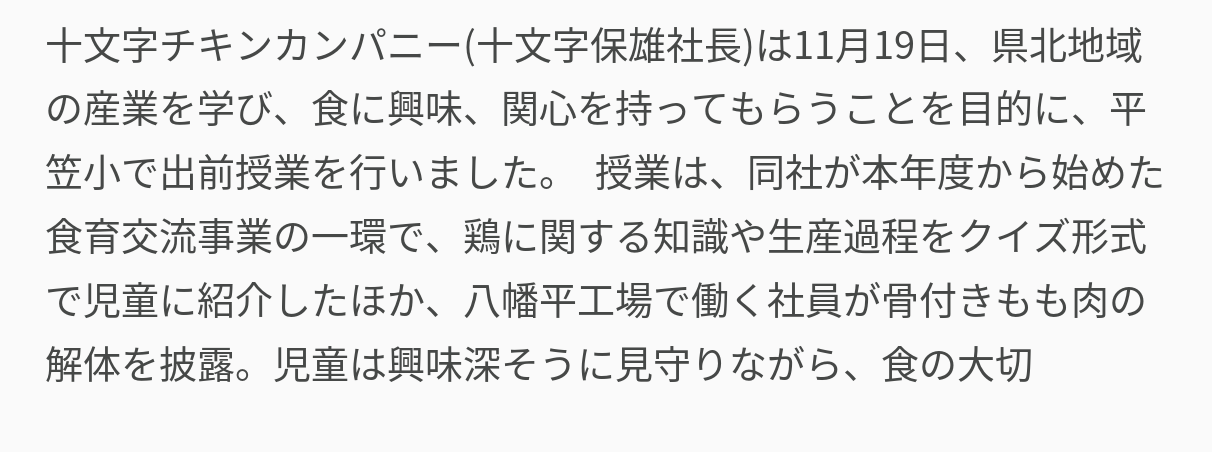十文字チキンカンパニー(十文字保雄社長)は11月19日、県北地域の産業を学び、食に興味、関心を持ってもらうことを目的に、平笠小で出前授業を行いました。  授業は、同社が本年度から始めた食育交流事業の一環で、鶏に関する知識や生産過程をクイズ形式で児童に紹介したほか、八幡平工場で働く社員が骨付きもも肉の解体を披露。児童は興味深そうに見守りながら、食の大切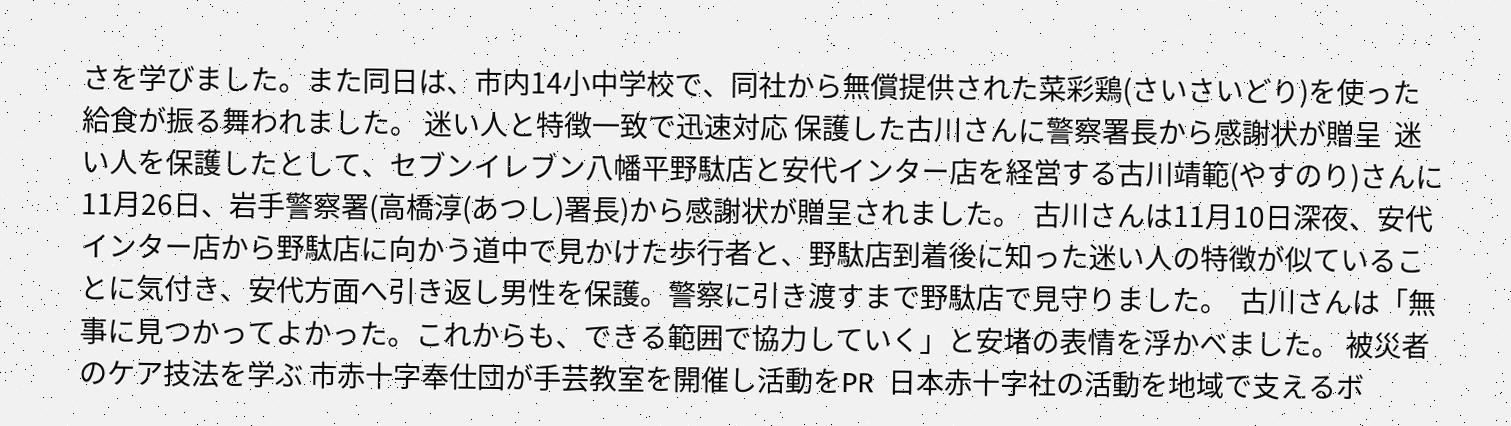さを学びました。また同日は、市内14小中学校で、同社から無償提供された菜彩鶏(さいさいどり)を使った給食が振る舞われました。 迷い人と特徴一致で迅速対応 保護した古川さんに警察署長から感謝状が贈呈  迷い人を保護したとして、セブンイレブン八幡平野駄店と安代インター店を経営する古川靖範(やすのり)さんに11月26日、岩手警察署(高橋淳(あつし)署長)から感謝状が贈呈されました。  古川さんは11月10日深夜、安代インター店から野駄店に向かう道中で見かけた歩行者と、野駄店到着後に知った迷い人の特徴が似ていることに気付き、安代方面へ引き返し男性を保護。警察に引き渡すまで野駄店で見守りました。  古川さんは「無事に見つかってよかった。これからも、できる範囲で協力していく」と安堵の表情を浮かべました。 被災者のケア技法を学ぶ 市赤十字奉仕団が手芸教室を開催し活動をPR  日本赤十字社の活動を地域で支えるボ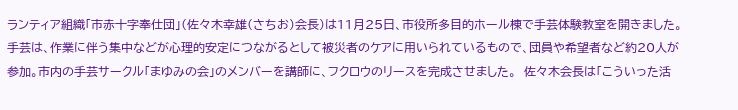ランティア組織「市赤十字奉仕団」(佐々木幸雄(さちお)会長)は11月25日、市役所多目的ホール棟で手芸体験教室を開きました。  手芸は、作業に伴う集中などが心理的安定につながるとして被災者のケアに用いられているもので、団員や希望者など約20人が参加。市内の手芸サークル「まゆみの会」のメンバーを講師に、フクロウのリースを完成させました。  佐々木会長は「こういった活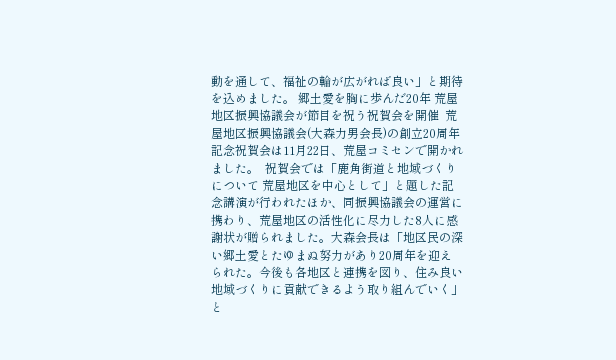動を通して、福祉の輪が広がれば良い」と期待を込めました。 郷土愛を胸に歩んだ20年 荒屋地区振興協議会が節目を祝う祝賀会を開催  荒屋地区振興協議会(大森力男会長)の創立20周年記念祝賀会は11月22日、荒屋コミセンで開かれました。  祝賀会では「鹿角街道と地域づくりについて 荒屋地区を中心として」と題した記念講演が行われたほか、同振興協議会の運営に携わり、荒屋地区の活性化に尽力した8人に感謝状が贈られました。大森会長は「地区民の深い郷土愛とたゆまぬ努力があり20周年を迎えられた。今後も各地区と連携を図り、住み良い地域づくりに貢献できるよう取り組んでいく」と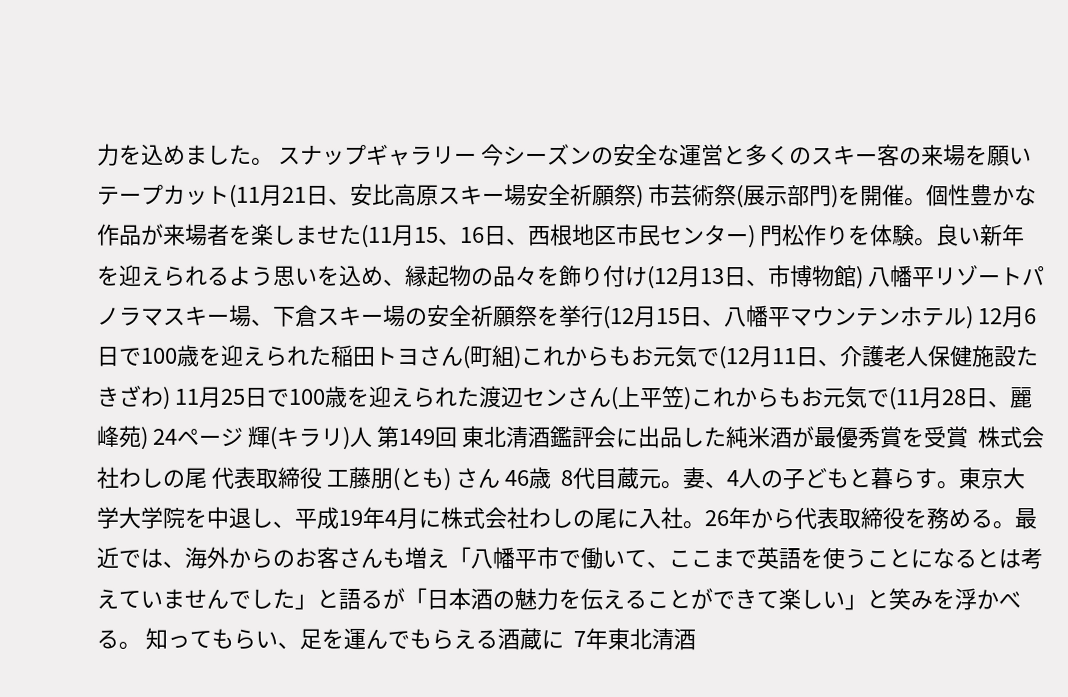力を込めました。 スナップギャラリー 今シーズンの安全な運営と多くのスキー客の来場を願いテープカット(11月21日、安比高原スキー場安全祈願祭) 市芸術祭(展示部門)を開催。個性豊かな作品が来場者を楽しませた(11月15、16日、西根地区市民センター) 門松作りを体験。良い新年を迎えられるよう思いを込め、縁起物の品々を飾り付け(12月13日、市博物館) 八幡平リゾートパノラマスキー場、下倉スキー場の安全祈願祭を挙行(12月15日、八幡平マウンテンホテル) 12月6日で100歳を迎えられた稲田トヨさん(町組)これからもお元気で(12月11日、介護老人保健施設たきざわ) 11月25日で100歳を迎えられた渡辺センさん(上平笠)これからもお元気で(11月28日、麗峰苑) 24ページ 輝(キラリ)人 第149回 東北清酒鑑評会に出品した純米酒が最優秀賞を受賞  株式会社わしの尾 代表取締役 工藤朋(とも) さん 46歳  8代目蔵元。妻、4人の子どもと暮らす。東京大学大学院を中退し、平成19年4月に株式会社わしの尾に入社。26年から代表取締役を務める。最近では、海外からのお客さんも増え「八幡平市で働いて、ここまで英語を使うことになるとは考えていませんでした」と語るが「日本酒の魅力を伝えることができて楽しい」と笑みを浮かべる。 知ってもらい、足を運んでもらえる酒蔵に  7年東北清酒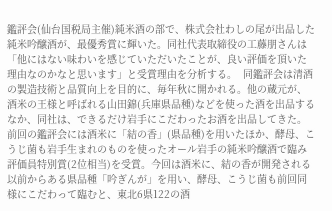鑑評会(仙台国税局主催)純米酒の部で、株式会社わしの尾が出品した純米吟醸酒が、最優秀賞に輝いた。同社代表取締役の工藤朋さんは「他にはない味わいを感じていただいたことが、良い評価を頂いた理由なのかなと思います」と受賞理由を分析する。  同鑑評会は清酒の製造技術と品質向上を目的に、毎年秋に開かれる。他の蔵元が、酒米の王様と呼ばれる山田錦(兵庫県品種)などを使った酒を出品するなか、同社は、できるだけ岩手にこだわったお酒を出品してきた。前回の鑑評会には酒米に「結の香」(県品種)を用いたほか、酵母、こうじ菌も岩手生まれのものを使ったオール岩手の純米吟醸酒で臨み評価員特別賞(2位相当)を受賞。今回は酒米に、結の香が開発される以前からある県品種「吟ぎんが」を用い、酵母、こうじ菌も前回同様にこだわって臨むと、東北6県122の酒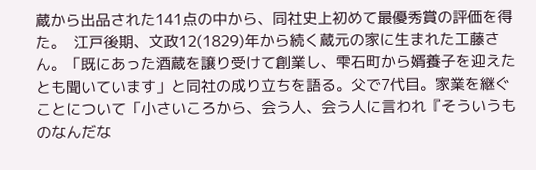蔵から出品された141点の中から、同社史上初めて最優秀賞の評価を得た。  江戸後期、文政12(1829)年から続く蔵元の家に生まれた工藤さん。「既にあった酒蔵を譲り受けて創業し、雫石町から婿養子を迎えたとも聞いています」と同社の成り立ちを語る。父で7代目。家業を継ぐことについて「小さいころから、会う人、会う人に言われ『そういうものなんだな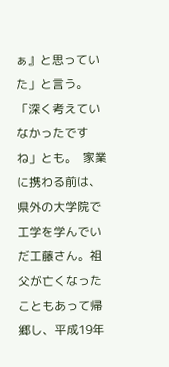ぁ』と思っていた」と言う。「深く考えていなかったですね」とも。  家業に携わる前は、県外の大学院で工学を学んでいだ工藤さん。祖父が亡くなったこともあって帰郷し、平成19年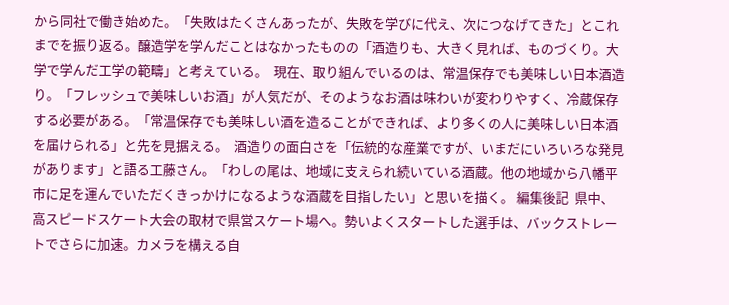から同社で働き始めた。「失敗はたくさんあったが、失敗を学びに代え、次につなげてきた」とこれまでを振り返る。醸造学を学んだことはなかったものの「酒造りも、大きく見れば、ものづくり。大学で学んだ工学の範疇」と考えている。  現在、取り組んでいるのは、常温保存でも美味しい日本酒造り。「フレッシュで美味しいお酒」が人気だが、そのようなお酒は味わいが変わりやすく、冷蔵保存する必要がある。「常温保存でも美味しい酒を造ることができれば、より多くの人に美味しい日本酒を届けられる」と先を見据える。  酒造りの面白さを「伝統的な産業ですが、いまだにいろいろな発見があります」と語る工藤さん。「わしの尾は、地域に支えられ続いている酒蔵。他の地域から八幡平市に足を運んでいただくきっかけになるような酒蔵を目指したい」と思いを描く。 編集後記  県中、高スピードスケート大会の取材で県営スケート場へ。勢いよくスタートした選手は、バックストレートでさらに加速。カメラを構える自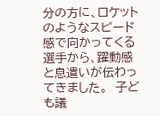分の方に、ロケットのようなスピード感で向かってくる選手から、躍動感と息遣いが伝わってきました。  子ども議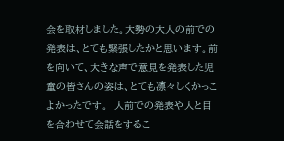会を取材しました。大勢の大人の前での発表は、とても緊張したかと思います。前を向いて、大きな声で意見を発表した児童の皆さんの姿は、とても凛々しくかっこよかったです。  人前での発表や人と目を合わせて会話をするこ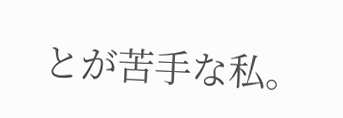とが苦手な私。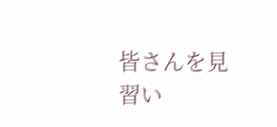皆さんを見習い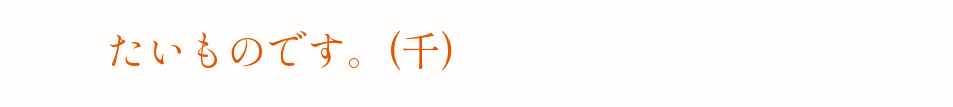たいものです。(千)